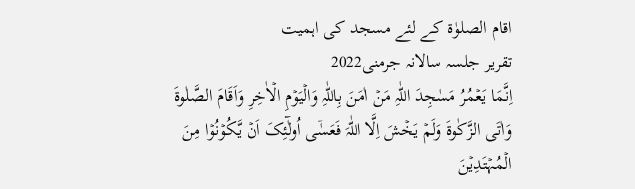اقام الصلوٰۃ کے لئے مسجد کی اہمیت
تقریر جلسہ سالانہ جرمنی2022
اِنَّمَا یَعۡمُرُ مَسٰجِدَ اللّٰہِ مَنۡ اٰمَنَ بِاللّٰہِ وَالۡیَوۡمِ الۡاٰخِرِ وَاَقَامَ الصَّلٰوۃَ وَاٰتَی الزَّکٰوۃَ وَلَمۡ یَخۡشَ اِلَّا اللّٰہَ فَعَسٰۤی اُولٰٓئِکَ اَنۡ یَّکُوۡنُوۡا مِنَ الۡمُہۡتَدِیۡنَ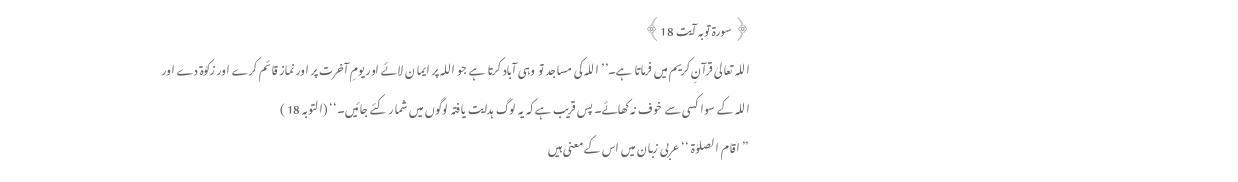﴿ سورۃ توبہ آیت 18﴾
اللہ تعالیٰ قرآنِ کریم میں فرماتا ہے۔’’ اللہ کی مساجد تو وہی آباد کرتا ہے جو اللہ پر ایمان لائے اور یومِ آخرت پر اور نماز قائم کرے اور زکوٰۃ دے اور اللہ کے سوا کسی سے خوف نہ کھائے۔ پس قریب ہے کہ یہ لوگ ہدایت یافتہ لوگوں میں شمار کئے جائیں۔‘‘ (التوبہ 18 )
’’اقام الصلوٰۃ ‘‘ عربی زبان میں اس کے معنی ہیں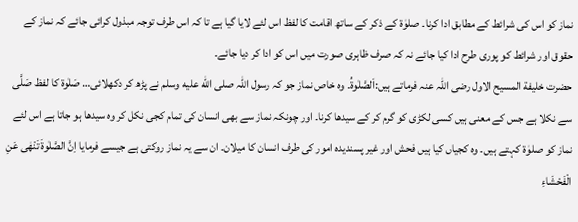نماز کو اس کی شرائط کے مطابق ادا کرنا۔ صلوٰۃ کے ذکر کے ساتھ اقامت کا لفظ اس لئے لایا گیا ہے تا کہ اس طرف توجہ مبذول کرائی جائے کہ نماز کے حقوق اور شرائط کو پوری طرح ادا کیا جائے نہ کہ صرف ظاہری صورت میں اس کو ادا کر دیا جائے۔
حضرت خلیفة المسیح الاول رضی اللہ عنہ فرماتے ہیں:اَلصَّلٰوةُ۔ وہ خاص نماز جو کہ رسول اللہ صلى الله عليه وسلم نے پڑھ کر دکھلائی… صَلٰوة کا لفظ صَلَّی سے نکلا ہے جس کے معنی ہیں کسی لکڑی کو گرم کر کے سیدھا کرنا۔ اور چونکہ نماز سے بھی انسان کی تمام کجی نکل کر وہ سیدھا ہو جاتا ہے اس لئے نماز کو صلوٰة کہتے ہیں۔ وہ کجیاں کیا ہیں فحش اور غیر پسندیدہ امور کی طرف انسان کا میلان۔ ان سے یہ نماز روکتی ہے جیسے فرمایا اِنَّ الصَّلٰوةَ تَنْھٰی عَنِ الْفَحْشَاءِ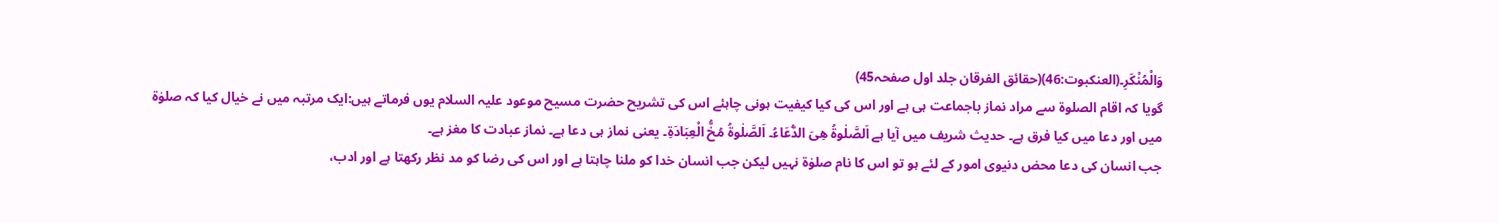وَالْمُنْکَرِ۔(العنکبوت:46)(حقائق الفرقان جلد اول صفحہ45)
گویا کہ اقام الصلوۃ سے مراد نماز باجماعت ہی ہے اور اس کی کیا کیفیت ہونی چاہئے اس کی تشریح حضرت مسیح موعود علیہ السلام یوں فرماتے ہیں:ایک مرتبہ میں نے خیال کیا کہ صلوٰة میں اور دعا میں کیا فرق ہے۔ حدیث شریف میں آیا ہے اَلصَّلٰوةُ ھِیَ الدُّعَاءُ۔ اَلصَّلٰوةُ مُخُّ الْعِبَادَةِ۔ یعنی نماز ہی دعا ہے۔ نماز عبادت کا مغز ہے۔
جب انسان کی دعا محض دنیوی امور کے لئے ہو تو اس کا نام صلوٰة نہیں لیکن جب انسان خدا کو ملنا چاہتا ہے اور اس کی رضا کو مد نظر رکھتا ہے اور ادب،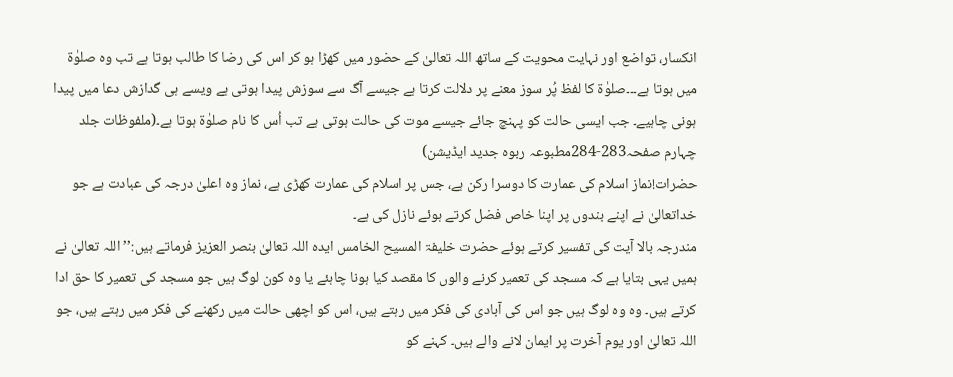انکسار، تواضع اور نہایت محویت کے ساتھ اللہ تعالیٰ کے حضور میں کھڑا ہو کر اس کی رضا کا طالب ہوتا ہے تب وہ صلوٰة میں ہوتا ہے۔۔۔صلوٰة کا لفظ پُر سوز معنے پر دلالت کرتا ہے جیسے آگ سے سوزش پیدا ہوتی ہے ویسے ہی گدازش دعا میں پیدا ہونی چاہیے۔ جب ایسی حالت کو پہنچ جائے جیسے موت کی حالت ہوتی ہے تب اُس کا نام صلوٰة ہوتا ہے۔(ملفوظات جلد چہارم صفحہ283-284مطبوعہ ربوہ جدید ایڈیشن)
حضرات!نماز اسلام کی عمارت کا دوسرا رکن ہے، جس پر اسلام کی عمارت کھڑی ہے، نماز وہ اعلیٰ درجہ کی عبادت ہے جو خداتعالیٰ نے اپنے بندوں پر اپنا خاص فضل کرتے ہوئے نازل کی ہے۔
مندرجہ بالا آیت کی تفسیر کرتے ہوئے حضرت خلیفۃ المسیح الخامس ایدہ اللہ تعالیٰ بنصر العزیز فرماتے ہیں:’’ اللہ تعالیٰ نے ہمیں یہی بتایا ہے کہ مسجد کی تعمیر کرنے والوں کا مقصد کیا ہونا چاہئے یا وہ کون لوگ ہیں جو مسجد کی تعمیر کا حق ادا کرتے ہیں۔ وہ وہ لوگ ہیں جو اس کی آبادی کی فکر میں رہتے ہیں، اس کو اچھی حالت میں رکھنے کی فکر میں رہتے ہیں، جو اللہ تعالیٰ اور یوم آخرت پر ایمان لانے والے ہیں۔ کہنے کو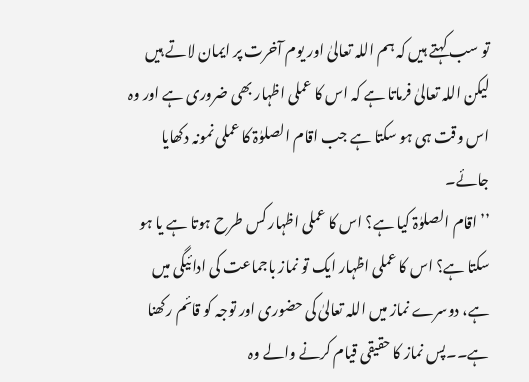تو سب کہتے ہیں کہ ہم اللہ تعالیٰ اور یوم آخرت پر ایمان لاتے ہیں لیکن اللہ تعالیٰ فرماتا ہے کہ اس کا عملی اظہار بھی ضروری ہے اور وہ اس وقت ہی ہو سکتا ہے جب اقام الصلوٰۃ کا عملی نمونہ دکھایا جائے۔
’’اقام الصلوٰۃ کیا ہے؟ اس کا عملی اظہار کس طرح ہوتا ہے یا ہو سکتا ہے؟ اس کا عملی اظہار ایک تو نماز باجماعت کی ادائیگی میں ہے، دوسرے نماز میں اللہ تعالیٰ کی حضوری اور توجہ کو قائم رکھنا ہے۔۔پس نماز کا حقیقی قیام کرنے والے وہ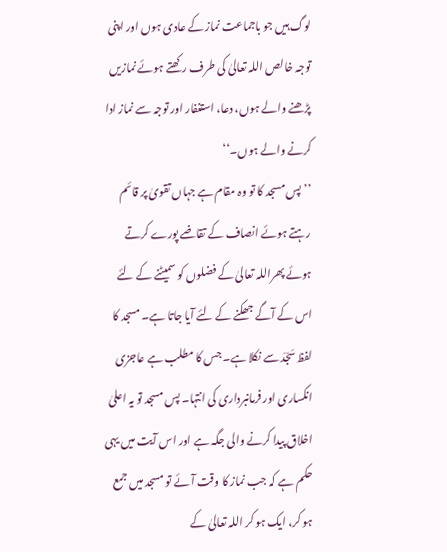لوگ ہیں جو باجماعت نماز کے عادی ہوں اور اپنی توجہ خالص اللہ تعالیٰ کی طرف رکھتے ہوئے نمازیں پڑھنے والے ہوں، دعا، استغفار اور توجہ سے نماز ادا کرنے والے ہوں۔‘‘
’’ پس مسجد کا تو وہ مقام ہے جہاں تقویٰ پر قائم رہتے ہوئے انصاف کے تقاضے پورے کرتے ہوئے پھراللہ تعالیٰ کے فضلوں کو سمیٹنے کے لئے اس کے آگے جھکنے کے لئے آیا جاتا ہے۔ مسجد کا لفظ سَجَدَ سے نکلا ہے۔ جس کا مطلب ہے عاجزی انکساری اور فرمانبرداری کی انتہا۔ پس مسجد تو یہ اعلیٰ اخلاق پیدا کرنے والی جگہ ہے اور اس آیت میں یہی حکم ہے کہ جب نماز کا وقت آئے تو مسجد میں جمع ہو کر، ایک ہو کر اللہ تعالیٰ کے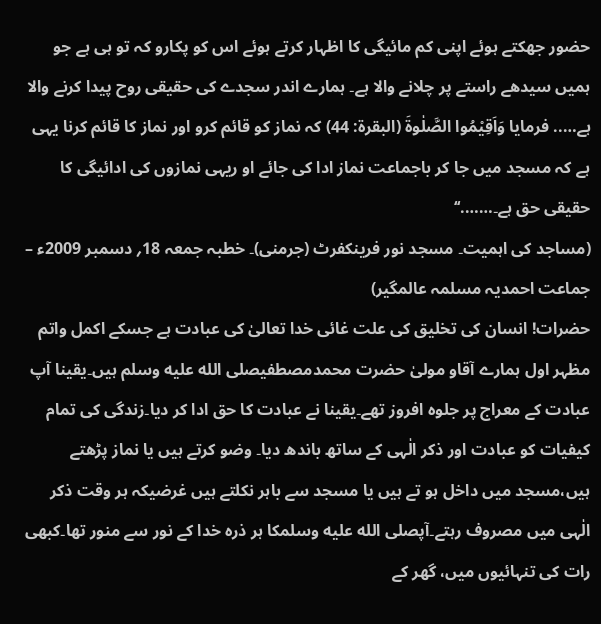حضور جھکتے ہوئے اپنی کم مائیگی کا اظہار کرتے ہوئے اس کو پکارو کہ تو ہی ہے جو ہمیں سیدھے راستے پر چلانے والا ہے۔ ہمارے اندر سجدے کی حقیقی روح پیدا کرنے والا ہے….. فرمایا وَاَقِیْمُوا الصَّلٰوۃَ (البقرۃ: 44) کہ نماز کو قائم کرو اور نماز کا قائم کرنا یہی ہے کہ مسجد میں جا کر باجماعت نماز ادا کی جائے او ریہی نمازوں کی ادائیگی کا حقیقی حق ہے۔…….‘‘
(مساجد کی اہمیت۔ مسجد نور فرینکفرٹ (جرمنی)۔ خطبہ جمعہ 18؍ دسمبر 2009ء – جماعت احمدیہ مسلمہ عالمگیر)
حضرات! انسان کی تخلیق کی علت غائی خدا تعالیٰ کی عبادت ہے جسکے اکمل واتم مظہر اول ہمارے آقاو مولیٰ حضرت محمدمصطفیصلى الله عليه وسلم ہیں۔یقینا آپ عبادت کے معراج پر جلوہ افروز تھے۔یقینا نے عبادت کا حق ادا کر دیا۔زندگی کی تمام کیفیات کو عبادت اور ذکر الٰہی کے ساتھ باندھ دیا۔ وضو کرتے ہیں یا نماز پڑھتے ہیں،مسجد میں داخل ہو تے ہیں یا مسجد سے باہر نکلتے ہیں غرضیکہ ہر وقت ذکر الٰہی میں مصروف رہتے۔آپصلى الله عليه وسلمکا ہر ذرہ خدا کے نور سے منور تھا۔کبھی رات کی تنہائیوں میں، گھر کے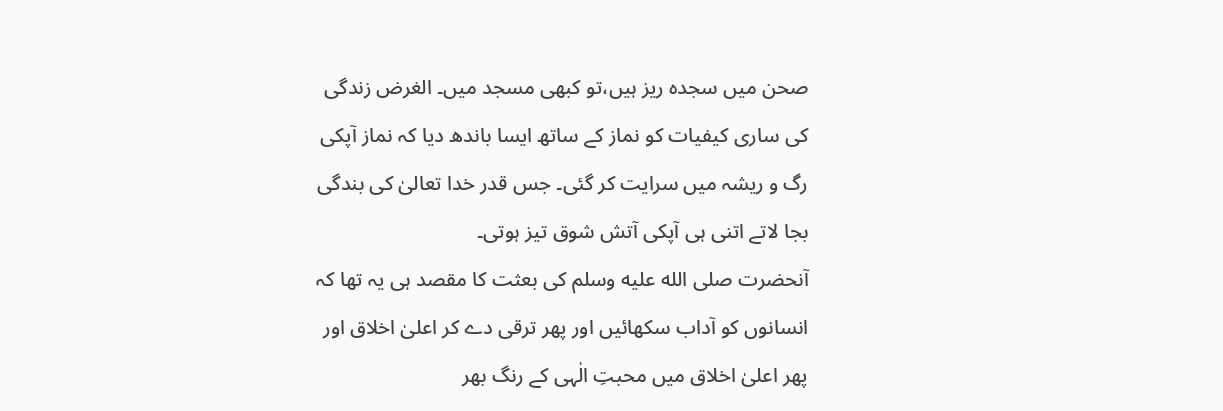صحن میں سجدہ ریز ہیں،تو کبھی مسجد میں۔ الغرض زندگی کی ساری کیفیات کو نماز کے ساتھ ایسا باندھ دیا کہ نماز آپکی رگ و ریشہ میں سرایت کر گئی۔ جس قدر خدا تعالیٰ کی بندگی بجا لاتے اتنی ہی آپکی آتش شوق تیز ہوتی۔
آنحضرت صلى الله عليه وسلم کی بعثت کا مقصد ہی یہ تھا کہ انسانوں کو آداب سکھائیں اور پھر ترقی دے کر اعلیٰ اخلاق اور پھر اعلیٰ اخلاق میں محبتِ الٰہی کے رنگ بھر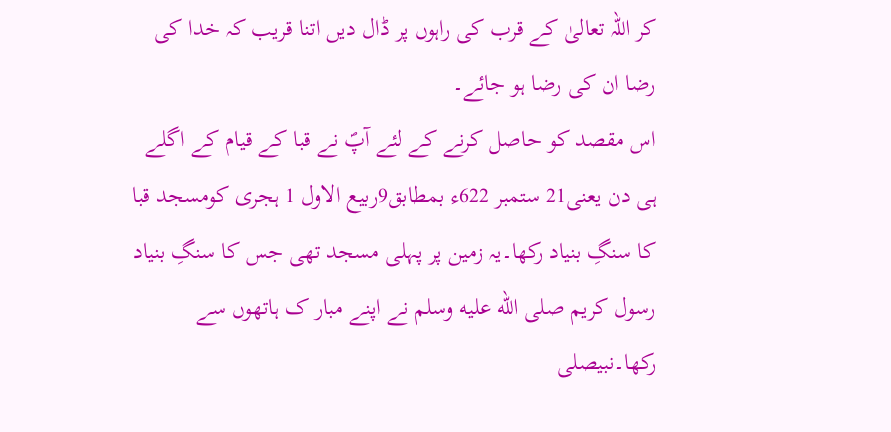کر اللہ تعالیٰ کے قرب کی راہوں پر ڈال دیں اتنا قریب کہ خدا کی رضا ان کی رضا ہو جائے۔
اس مقصد کو حاصل کرنے کے لئے آپؐ نے قبا کے قیام کے اگلے ہی دن یعنی21 ستمبر 622ء بمطابق9ربیع الاول 1 ہجری کومسجد قبا کا سنگِ بنیاد رکھا۔یہ زمین پر پہلی مسجد تھی جس کا سنگِ بنیاد رسول کریم صلى الله عليه وسلم نے اپنے مبار ک ہاتھوں سے رکھا۔نبیصلى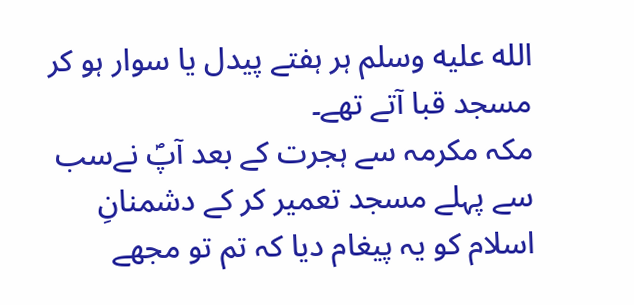الله عليه وسلم ہر ہفتے پیدل یا سوار ہو کر مسجد قبا آتے تھے۔
مکہ مکرمہ سے ہجرت کے بعد آپؐ نےسب سے پہلے مسجد تعمیر کر کے دشمنانِ اسلام کو یہ پیغام دیا کہ تم تو مجھے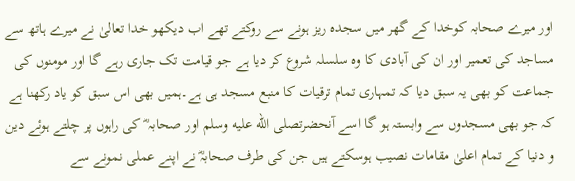اور میرے صحابہ کوخدا کے گھر میں سجدہ ریز ہونے سے روکتے تھے اب دیکھو خدا تعالیٰ نے میرے ہاتھ سے مساجد کی تعمیر اور ان کی آبادی کا وہ سلسلہ شروع کر دیا ہے جو قیامت تک جاری رہے گا اور مومنوں کی جماعت کو بھی یہ سبق دیا کہ تمہاری تمام ترقیات کا منبع مسجد ہی ہے۔ہمیں بھی اس سبق کو یاد رکھنا ہے کہ جو بھی مسجدوں سے وابستہ ہو گا اسے آنحضرتصلى الله عليه وسلم اور صحابہ ؓ کی راہوں پر چلتے ہوئے دین و دنیا کے تمام اعلیٰ مقامات نصیب ہوسکتے ہیں جن کی طرف صحابہؓ نے اپنے عملی نمونے سے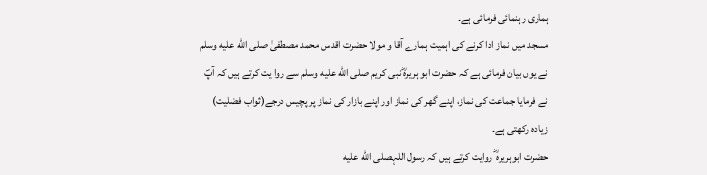ہماری رہنمائی فرمائی ہے۔
مسجد میں نماز ادا کرنے کی اہمیت ہمارے آقا و مولا حضرت اقدس محمد مصطفیٰ صلى الله عليه وسلم نے یوں بیان فرمائی ہے کہ حضرت ابو ہریرہؓ نبی کریم صلى الله عليه وسلم سے روا یت کرتے ہیں کہ آپؐ نے فرمایا جماعت کی نماز، اپنے گھر کی نماز اور اپنے بازار کی نماز پر پچیس درجے(ثواب فضلیت) زیادہ رکھتی ہے۔
حضرت ابوہریرہ ؓ روایت کرتے ہیں کہ رسول اللہصلى الله عليه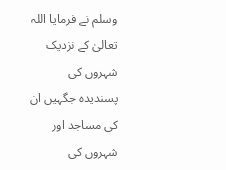وسلم نے فرمایا اللہ تعالیٰ کے نزدیک شہروں کی پسندیدہ جگہیں ان کی مساجد اور شہروں کی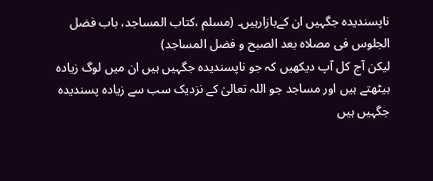ناپسندیدہ جگہیں ان کےبازارہیں۔ (مسلم ،کتاب المساجد، باب فضل الجلوس فی مصلاہ بعد الصبح و فضل المساجد)
لیکن آج کل آپ دیکھیں کہ جو ناپسندیدہ جگہیں ہیں ان میں لوگ زیادہ بیٹھتے ہیں اور مساجد جو اللہ تعالیٰ کے نزدیک سب سے زیادہ پسندیدہ جگہیں ہیں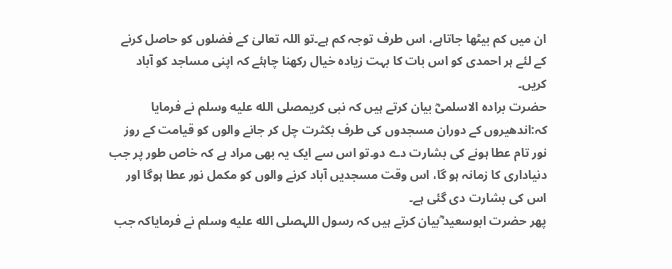ان میں کم بیٹھا جاتاہے، اس طرف توجہ کم ہے۔تو اللہ تعالیٰ کے فضلوں کو حاصل کرنے کے لئے ہر احمدی کو اس بات کا بہت زیادہ خیال رکھنا چاہئے کہ اپنی مساجد کو آباد کریں۔
حضرت برادہ الاسلمیؓ بیان کرتے ہیں کہ نبی کریمصلى الله عليه وسلم نے فرمایا کہ:اندھیروں کے دوران مسجدوں کی طرف بکثرت چل کر جانے والوں کو قیامت کے روز نور تام عطا ہونے کی بشارت دے دو۔تو اس سے ایک یہ بھی مراد ہے کہ خاص طور پر جب دنیاداری کا زمانہ ہو گا، اس وقت مسجدیں آباد کرنے والوں کو مکمل نور عطا ہوگا اور اس کی بشارت دی گئی ہے۔
پھر حضرت ابوسعید ؓبیان کرتے ہیں کہ رسول اللہصلى الله عليه وسلم نے فرمایاکہ جب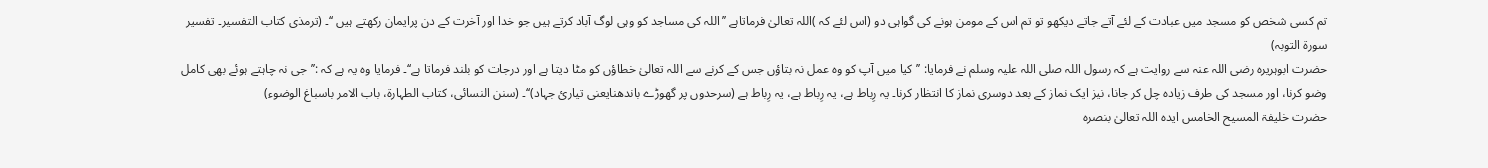تم کسی شخص کو مسجد میں عبادت کے لئے آتے جاتے دیکھو تو تم اس کے مومن ہونے کی گواہی دو (اس لئے کہ )اللہ تعالیٰ فرماتاہے ’’اللہ کی مساجد کو وہی لوگ آباد کرتے ہیں جو خدا اور آخرت کے دن پرایمان رکھتے ہیں ‘‘۔ (ترمذی کتاب التفسیر۔ تفسیر سورۃ التوبہ)
حضرت ابوہریرہ رضی اللہ عنہ سے روایت ہے کہ رسول اللہ صلی اللہ علیہ وسلم نے فرمایا: ’’کیا میں آپ کو وہ عمل نہ بتاؤں جس کے کرنے سے اللہ تعالیٰ خطاؤں کو مٹا دیتا ہے اور درجات کو بلند فرماتا ہے‘‘۔ فرمایا وہ یہ ہے کہ :’’جی نہ چاہتے ہوئے بھی کامل وضو کرنا، اور مسجد کی طرف زیادہ چل کر جانا، نیز ایک نماز کے بعد دوسری نماز کا انتظار کرنا۔ یہ رِباط ہے، یہ رِباط ہے، یہ رِباط ہے (سرحدوں پر گھوڑے باندھنایعنی تیاریٔ جہاد)‘‘۔ (سنن النسائی، کتاب الطہارۃ، باب الامر باسباغ الوضوء)
حضرت خلیفۃ المسیح الخامس ایدہ اللہ تعالیٰ بنصرہ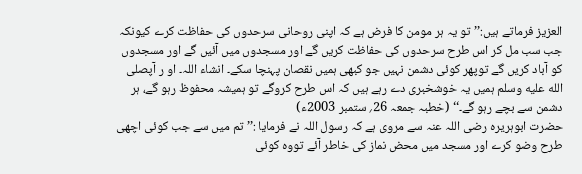العزیز فرماتے ہیں:’’تو یہ ہر مومن کا فرض ہے کہ اپنی روحانی سرحدوں کی حفاظت کرے کیونکہ جب سب مل کر اس طرح سرحدوں کی حفاظت کریں گے اور مسجدوں میں آئیں گے اور مسجدوں کو آباد کریں گے توپھر کوئی دشمن نہیں جو کبھی ہمیں نقصان پہنچا سکے۔ انشاء اللہ۔ او ر آپصلى الله عليه وسلم ہمیں یہ خوشخبری دے رہے ہیں کہ اس طرح کروگے تو ہمیشہ محفوظ رہو گے، ہر دشمن سے بچے رہو گے۔‘‘ (خطبہ جمعہ 26؍ ستمبر 2003ء)
حضرت ابوہریرہ رضی اللہ عنہ سے مروی ہے کہ رسول اللہ نے فرمایا :’’ تم میں سے جب کوئی اچھی طرح وضو کرے اور مسجد میں محض نماز کی خاطر آئے تووہ کوئی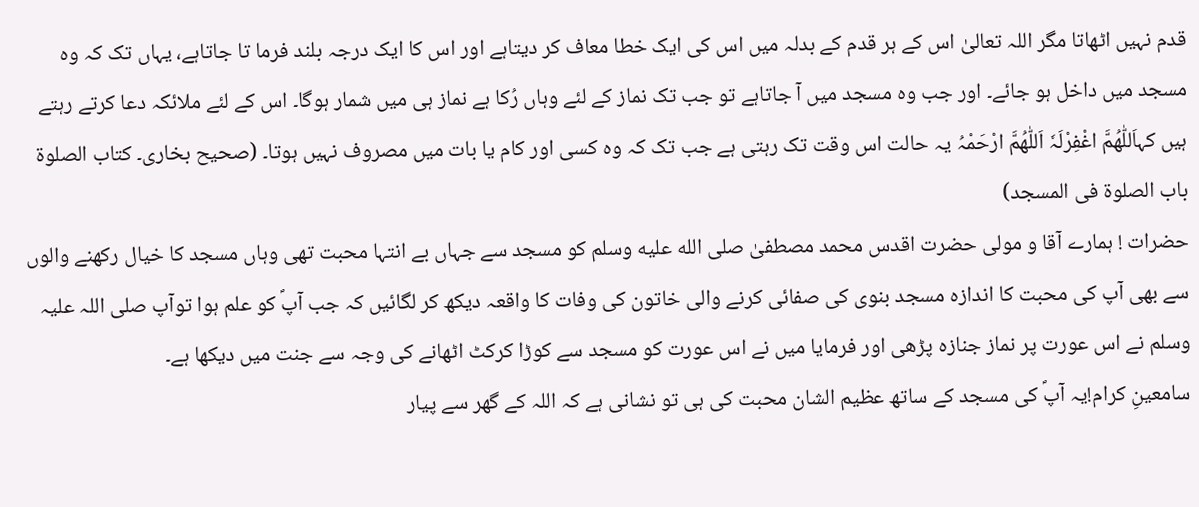قدم نہیں اٹھاتا مگر اللہ تعالیٰ اس کے ہر قدم کے بدلہ میں اس کی ایک خطا معاف کر دیتاہے اور اس کا ایک درجہ بلند فرما تا جاتاہے، یہاں تک کہ وہ مسجد میں داخل ہو جائے۔ اور جب وہ مسجد میں آ جاتاہے تو جب تک نماز کے لئے وہاں رُکا ہے نماز ہی میں شمار ہوگا۔ اس کے لئے ملائکہ دعا کرتے رہتے ہیں کہاَللّٰھُمَّ اغْفِرْلَہٗ اَللّٰھُمَّ ارْحَمْہُ یہ حالت اس وقت تک رہتی ہے جب تک کہ وہ کسی اور کام یا بات میں مصروف نہیں ہوتا۔ (صحیح بخاری۔ کتاب الصلوۃ باب الصلوۃ فی المسجد)
حضرات ! ہمارے آقا و مولی حضرت اقدس محمد مصطفیٰ صلى الله عليه وسلم کو مسجد سے جہاں بے انتہا محبت تھی وہاں مسجد کا خیال رکھنے والوں سے بھی آپ کی محبت کا اندازہ مسجد بنوی کی صفائی کرنے والی خاتون کی وفات کا واقعہ دیکھ کر لگائیں کہ جب آپؐ کو علم ہوا توآپ صلی اللہ علیہ وسلم نے اس عورت پر نماز جنازہ پڑھی اور فرمایا میں نے اس عورت کو مسجد سے کوڑا کرکٹ اٹھانے کی وجہ سے جنت میں دیکھا ہے۔
سامعینِ کرام!یہ آپؐ کی مسجد کے ساتھ عظیم الشان محبت کی ہی تو نشانی ہے کہ اللہ کے گھر سے پیار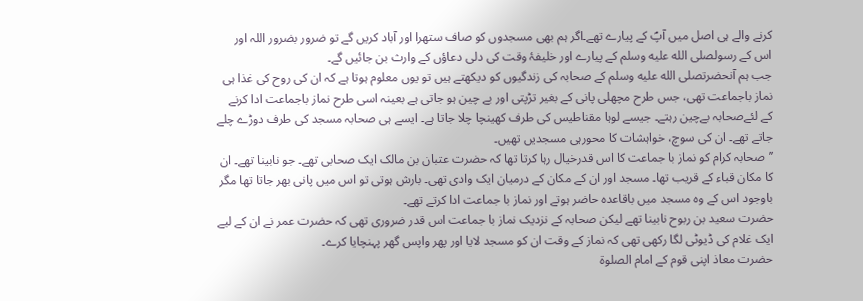کرنے والے ہی اصل میں آپؐ کے پیارے تھے۔اگر ہم بھی مسجدوں کو صاف ستھرا اور آباد کریں گے تو ضرور بضرور اللہ اور اس کے رسولصلى الله عليه وسلم کے پیارے اور خلیفۂ وقت کی دلی دعاؤں کے وارث بن جائیں گے۔
جب ہم آنحضرتصلى الله عليه وسلم کے صحابہ کی زندگیوں کو دیکھتے ہیں تو یوں معلوم ہوتا ہے کہ ان کی روح کی غذا ہی نماز باجماعت تھی، جس طرح مچھلی پانی کے بغیر تڑپتی اور بے چین ہو جاتی ہے بعینہ اسی طرح نماز باجماعت ادا کرنے کے لئےصحابہ بےچین رہتے۔ جیسے لوہا مقناطیس کی طرف کھینچا چلا جاتا ہے۔ ایسے ہی صحابہ مسجد کی طرف دوڑے چلے جاتے تھے۔ ان کی سوچ، خواہشات کا محورہی مسجدیں تھیں۔
’’صحابہ کرام کو نماز با جماعت کا اس قدرخیال رہا کرتا تھا کہ حضرت عتبان بن مالک ایک صحابی تھے۔ جو نابینا تھے۔ ان کا مکان قباء کے قریب تھا۔ مسجد اور ان کے مکان کے درمیان ایک وادی تھی۔ بارش ہوتی تو اس میں پانی بھر جاتا تھا مگر باوجود اس کے وہ مسجد میں باقاعدہ حاضر ہوتے اور نماز با جماعت ادا کرتے تھے۔
حضرت سعید بن ربوح نابینا تھے لیکن صحابہ کے نزدیک نماز با جماعت اس قدر ضروری تھی کہ حضرت عمر نے ان کے لیے ایک غلام کی ڈیوٹی لگا رکھی تھی کہ نماز کے وقت ان کو مسجد لایا اور پھر واپس گھر پہنچایا کرے۔
حضرت معاذ اپنی قوم کے امام الصلوۃ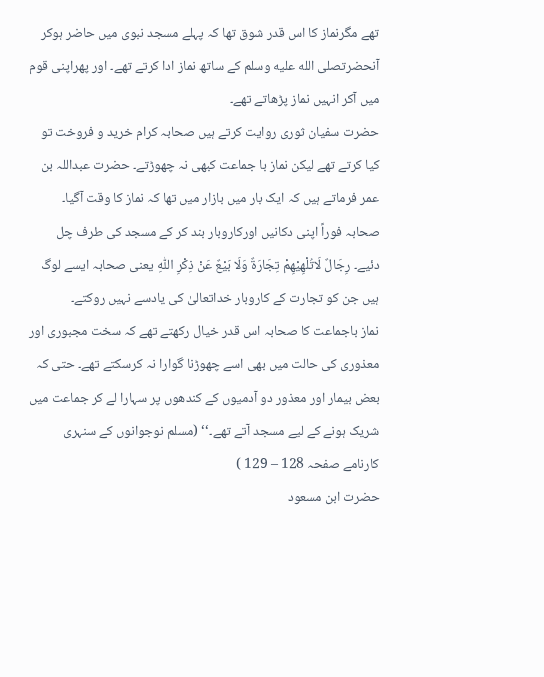تھے مگرنماز کا اس قدر شوق تھا کہ پہلے مسجد نبوی میں حاضر ہوکر آنحضرتصلى الله عليه وسلم کے ساتھ نماز ادا کرتے تھے۔ اور پھراپنی قوم میں آکر انہیں نماز پڑھاتے تھے۔
حضرت سفیان ثوری روایت کرتے ہیں صحابہ کرام خرید و فروخت تو کیا کرتے تھے لیکن نماز با جماعت کبھی نہ چھوڑتے۔ حضرت عبداللہ بن عمر فرماتے ہیں کہ ایک بار میں بازار میں تھا کہ نماز کا وقت آگیا۔ صحابہ فوراً اپنی دکانیں اورکاروبار بند کر کے مسجد کی طرف چل دئیے۔ رِجَالٌ لَاتُلْھِیْھِمْ تِجَارَۃٌ وَلَا بَیْعٌ عَنْ ذِکْرِ اللّٰہِ یعنی صحابہ ایسے لوگ ہیں جن کو تجارت کے کاروبار خداتعالیٰ کی یادسے نہیں روکتے۔
نماز باجماعت کا صحابہ اس قدر خیال رکھتے تھے کہ سخت مجبوری اور معذوری کی حالت میں بھی اسے چھوڑنا گوارا نہ کرسکتے تھے۔ حتی کہ بعض بیمار اور معذور دو آدمیوں کے کندھوں پر سہارا لے کر جماعت میں شریک ہونے کے لیے مسجد آتے تھے۔‘‘ (مسلم نوجوانوں کے سنہری کارنامے صفحہ 128 – 129 )
حضرت ابن مسعود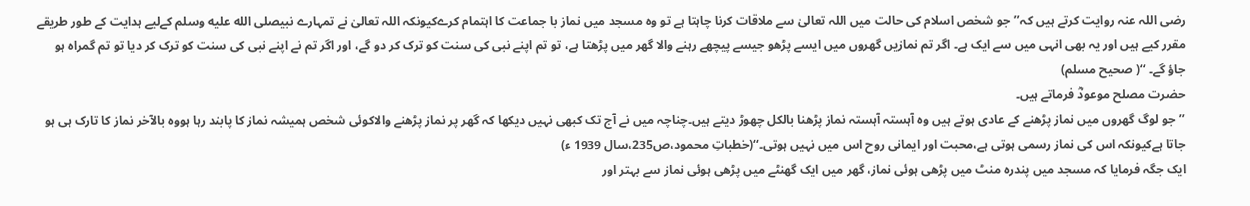رضی اللہ عنہ روایت کرتے ہیں کہ’’جو شخص اسلام کی حالت میں اللہ تعالیٰ سے ملاقات کرنا چاہتا ہے تو وہ مسجد میں نماز با جماعت کا اہتمام کرےکیونکہ اللہ تعالیٰ نے تمہارے نبیصلى الله عليه وسلم کےلیے ہدایت کے طور طریقے مقرر کیے ہیں اور یہ بھی انہی میں سے ایک ہے۔ اگر تم نمازیں گھروں میں ایسے پڑھو جیسے پیچھے رہنے والا گھر میں پڑھتا ہے، تو تم اپنے نبی کی سنت کو ترک کر دو گے، اور اگر تم نے اپنے نبی کی سنت کو ترک کر دیا تو تم گمراہ ہو جاؤ گے۔ ‘‘( صحیح مسلم)
حضرت مصلح موعودؓ فرماتے ہیں۔
’’جو لوگ گھروں میں نماز پڑھنے کے عادی ہوتے ہیں وہ آہستہ آہستہ نماز پڑھنا بالکل چھوڑ دیتے ہیں۔چناچہ میں نے آج تک کبھی نہیں دیکھا کہ گھر پر نماز پڑھنے والاکوئی شخص ہمیشہ نماز کا پابند رہا ہووہ بالآخر نماز کا تارک ہی ہو جاتا ہےکیونکہ اس کی نماز رسمی ہوتی ہے،محبت اور ایمانی روح اس میں نہیں ہوتی۔‘‘(خطباتِ محمود،ص235،سال 1939 ء)
ایک جگہ فرمایا کہ مسجد میں پندرہ منٹ میں پڑھی ہوئی نماز، گھر میں ایک گھنٹے میں پڑھی ہوئی نماز سے بہتر اور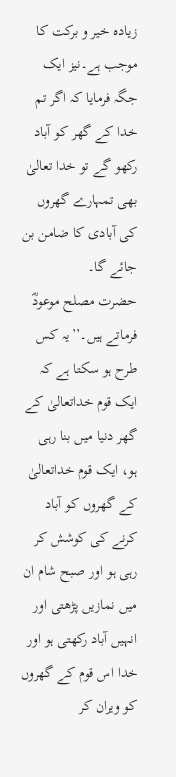زیادہ خیر و برکت کا موجب ہے۔نیز ایک جگہ فرمایا کہ اگر تم خدا کے گھر کو آباد رکھو گے تو خدا تعالیٰ بھی تمہارے گھروں کی آبادی کا ضامن بن جائے گا۔
حضرت مصلح موعودؓ فرماتے ہیں۔’’یہ کس طرح ہو سکتا ہے کہ ایک قوم خداتعالیٰ کے گھر دنیا میں بنا رہی ہو، ایک قوم خداتعالیٰ کے گھروں کو آباد کرنے کی کوشش کر رہی ہو اور صبح شام ان میں نمازیں پڑھتی اور انہیں آباد رکھتی ہو اور خدا اس قوم کے گھروں کو ویران کر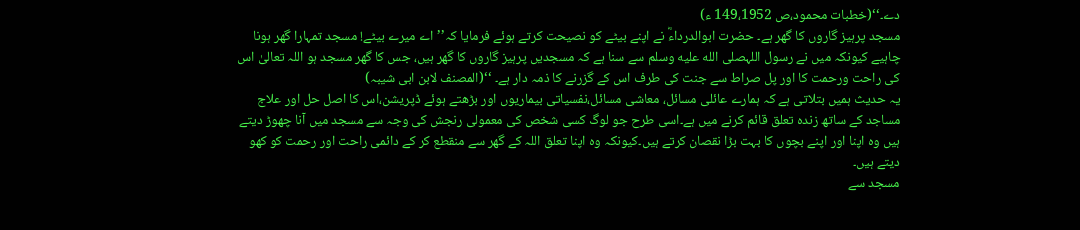دے۔‘‘(خطبات محمود،ص 149،1952 ء)
مسجد پرہیز گاروں کا گھر ہے۔ حضرت ابوالدرداءؓ نے اپنے بیٹے کو نصیحت کرتے ہوئے فرمایا کہ’’اے میرے بیٹے! مسجد تمہارا گھر ہونا چاہیے کیونکہ میں نے رسول اللہصلى الله عليه وسلم سے سنا ہے کہ مسجدیں پرہیز گاروں کا گھر ہیں، جس کا گھر مسجد ہو اللہ تعالیٰ اس کی راحت ورحمت کا اور پل صراط سے جنت کی طرف اس کے گزرنے کا ذمہ دار ہے۔ ‘‘(المصنف لابن ابی شیبہ)
یہ حدیث ہمیں بتلاتی ہے کہ ہمارے عائلی مسائل، معاشی مسائل،نفسیاتی بیماریوں اور بڑھتے ہوئے ڈپریشن،اس کا اصل حل اور علاج مساجد کے ساتھ زندہ تعلق قائم کرنے میں ہے۔اسی طرح جو لوگ کسی شخص کی معمولی رنجش کی وجہ سے مسجد میں آنا چھوڑ دیتے ہیں وہ اپنا اور اپنے بچوں کا بہت بڑا نقصان کرتے ہیں۔کیونکہ وہ اپنا تعلق اللہ کے گھر سے منقطع کر کے دائمی راحت اور رحمت کو کھو دیتے ہیں۔
مسجد سے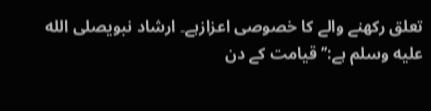تعلق رکھنے والے کا خصوصی اعزازہے۔ ارشاد نبویصلى الله عليه وسلم ہے:’’قیامت کے دن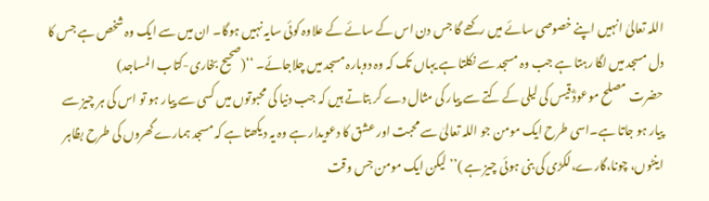اللہ تعالیٰ انہیں اپنے خصوصی سائے میں رکھے گا جس دن اس کے سائے کے علاوہ کوئی سایہ نہیں ہوگا۔ ان میں سے ایک وہ شخص ہے جس کا دل مسجد میں لگا رہتا ہے جب وہ مسجد سے نکلتا ہے یہاں تک کہ وہ دوبارہ مسجد میں چلاجائے۔ ‘‘(صحیح بخاری-کتاب المساجد)
حضرت مصلح موعودؓ قیس کی لیلی کے کتے سے پیار کی مثال دے کر بتاتے ہیں کہ جب دنیا کی محبوتوں میں کسی سے پیار ہو تو اس کی ہر چیز سے پیار ہو جاتا ہے۔اسی طرح ایک مومن جو اللہ تعالیٰ سے محبت اور عشق کا دعویدار ہے وہ یہ دیکھتا ہے کہ مسجد ہمارےگھروں کی طرح بظاہر اینٹوں، چونا،گارے،لکڑی کی بنی ہوئی چیز ہے )’’ لیکن ایک مومن جس وقت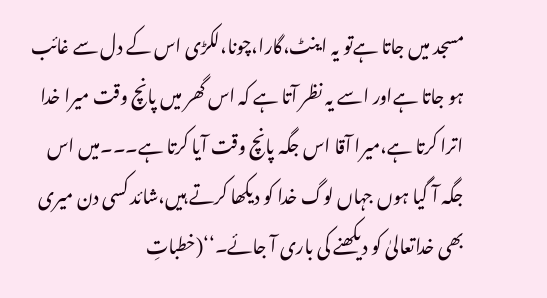مسجد میں جاتا ہےتو یہ اینٹ،گارا،چونا،لکڑی اس کے دل سے غائب ہو جاتا ہےاور اسے یہ نظر آتا ہے کہ اس گھر میں پانچ وقت میرا خدا اترا کرتا ہے،میرا آقا اس جگہ پانچ وقت آیا کرتا ہے۔۔۔میں اس جگہ آ گیا ہوں جہاں لوگ خدا کو دیکھا کرتے ہیں،شائد کسی دن میری بھی خداتعالیٰ کو دیکھنے کی باری آ جائے۔‘‘(خطباتِ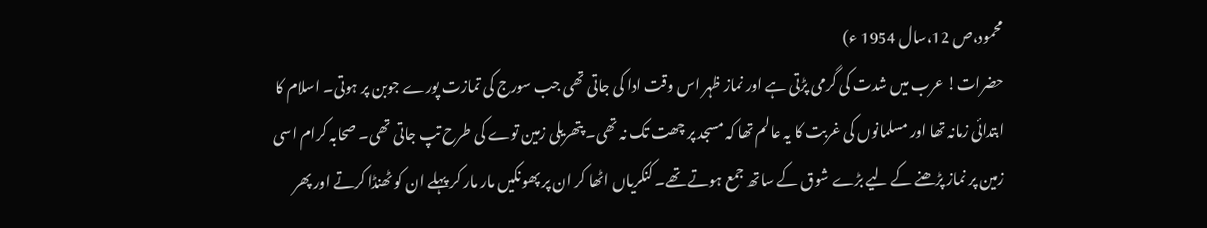محمود،ص 12،سال 1954 ء)
حضرات! عرب میں شدت کی گرمی پڑتی ہے اور نماز ظہر اس وقت ادا کی جاتی تھی جب سورج کی تمازت پورے جوبن پر ہوتی۔ اسلام کا ابتدائی زمانہ تھا اور مسلمانوں کی غربت کا یہ عالم تھا کہ مسجد پر چھت تک نہ تھی۔ پتھریلی زمین توے کی طرح تپ جاتی تھی۔ صحابہ کرام اسی زمین پر نماز پڑھنے کے لیے بڑے شوق کے ساتھ جمع ہوتے تھے۔ کنکریاں اٹھا کر ان پر پھونکیں مار مار کر پہلے ان کو ٹھنڈا کرتے اور پھر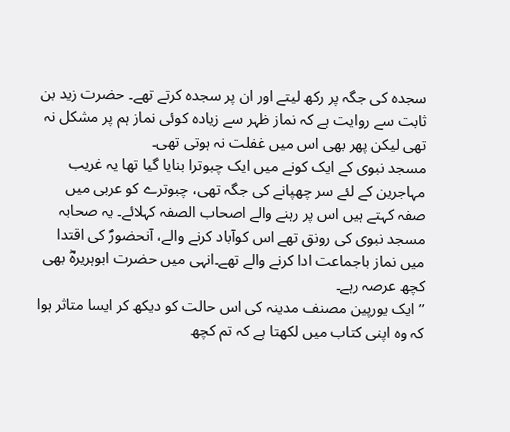سجدہ کی جگہ پر رکھ لیتے اور ان پر سجدہ کرتے تھے۔ حضرت زید بن ثابت سے روایت ہے کہ نماز ظہر سے زیادہ کوئی نماز ہم پر مشکل نہ تھی لیکن پھر بھی اس میں غفلت نہ ہوتی تھی۔
مسجد نبوی کے ایک کونے میں ایک چبوترا بنایا گیا تھا یہ غریب مہاجرین کے لئے سر چھپانے کی جگہ تھی، چبوترے کو عربی میں صفہ کہتے ہیں اس پر رہنے والے اصحاب الصفہ کہلائے۔ یہ صحابہ مسجد نبوی کی رونق تھے اس کوآباد کرنے والے، آنحضورؐ کی اقتدا میں نماز باجماعت ادا کرنے والے تھے۔انہی میں حضرت ابوہریرہؓ بھی کچھ عرصہ رہے۔
’’ ایک یورپین مصنف مدینہ کی اس حالت کو دیکھ کر ایسا متاثر ہوا کہ وہ اپنی کتاب میں لکھتا ہے کہ تم کچھ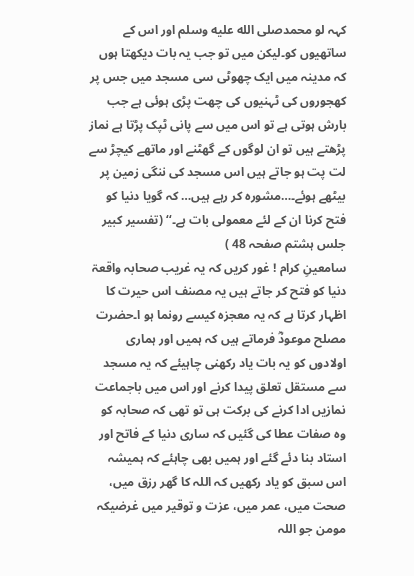کہہ لو محمدصلى الله عليه وسلم اور اس کے ساتھیوں کو۔لیکن میں تو جب یہ بات دیکھتا ہوں کہ مدینہ میں ایک چھوٹی سی مسجد میں جس پر کھجوروں کی ٹہنیوں کی چھت پڑی ہوئی ہے جب بارش ہوتی ہے تو اس میں سے پانی ٹپک پڑتا ہے نماز پڑھتے ہیں تو ان لوگوں کے گھٹنے اور ماتھے کیچڑ سے لت پت ہو جاتے ہیں اس مسجد کی ننگی زمین پر بیٹھے ہوئے۔…مشورہ کر رہے ہیں… کہ گویا دنیا کو فتح کرنا ان کے لئے معمولی بات ہے۔‘‘ (تفسیر کبیر جلس ہشتم صفحہ 48 )
سامعینِ کرام ! غور کریں کہ یہ غریب صحابہ واقعۃ دنیا کو فتح کر جاتے ہیں یہ مصنف اس حیرت کا اظہار کرتا ہے کہ یہ معجزہ کیسے رونما ہو ا۔حضرت مصلح موعودؓ فرماتے ہیں کہ ہمیں اور ہماری اولادوں کو یہ بات یاد رکھنی چاہیئے کہ یہ مسجد سے مستقل تعلق پیدا کرنے اور اس میں باجماعت نمازیں ادا کرنے کی برکت ہی تو تھی کہ صحابہ کو وہ صفات عطا کی گئیں کہ ساری دنیا کے فاتح اور استاد بنا دئے گئے اور ہمیں بھی چاہئے کہ ہمیشہ اس سبق کو یاد رکھیں کہ اللہ کا گھر رزق میں، صحت میں، عمر میں، عزت و توقیر میں غرضیکہ مومن جو اللہ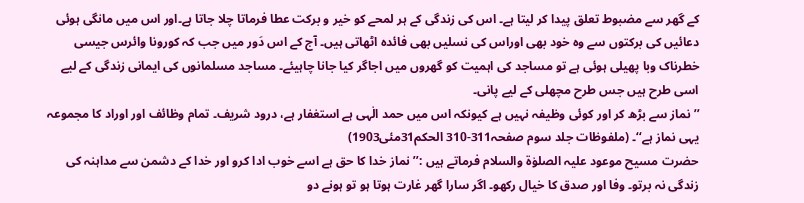کے گھر سے مضبوط تعلق پیدا کر لیتا ہے۔ اس کی زندگی کے ہر لمحے کو خیر و برکت عطا فرماتا چلا جاتا ہے۔اور اس میں مانگی ہوئی دعائیں کی برکتوں سے وہ خود بھی اوراس کی نسلیں بھی فائدہ اٹھاتی ہیں۔ آج کے اس دَور میں جب کہ کورونا وائرس جیسی خطرناک وبا پھیلی ہوئی ہے تو مساجد کی اہمیت کو گھروں میں اجاگر کیا جانا چاہیئے۔ مساجد مسلمانوں کی ایمانی زندگی کے لیے اسی طرح ہیں جس طرح مچھلی کے لیے پانی۔
’’ نماز سے بڑھ کر اور کوئی وظیفہ نہیں ہے کیونکہ اس میں حمد الٰہی ہے استغفار ہے، درود شریف۔ تمام وظائف اور اوراد کا مجموعہ یہی نماز ہے‘‘۔ (ملفوظات جلد سوم صفحہ311-310 الحکم31مئی1903)
حضرت مسیح موعود علیہ الصلوٰۃ والسلام فرماتے ہیں :’’ نماز خدا کا حق ہے اسے خوب ادا کرو اور خدا کے دشمن سے مداہنہ کی زندگی نہ برتو۔ وفا اور صدق کا خیال رکھو۔ اگر سارا گھر غارت ہوتا ہو تو ہونے دو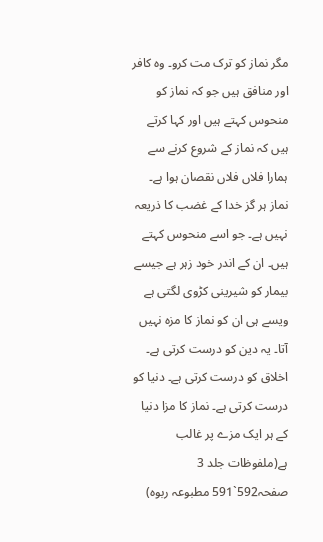مگر نماز کو ترک مت کرو۔ وہ کافر اور منافق ہیں جو کہ نماز کو منحوس کہتے ہیں اور کہا کرتے ہیں کہ نماز کے شروع کرنے سے ہمارا فلاں فلاں نقصان ہوا ہے۔ نماز ہر گز خدا کے غضب کا ذریعہ نہیں ہے۔ جو اسے منحوس کہتے ہیں۔ ان کے اندر خود زہر ہے جیسے بیمار کو شیرینی کڑوی لگتی ہے ویسے ہی ان کو نماز کا مزہ نہیں آتا۔ یہ دین کو درست کرتی ہے۔ اخلاق کو درست کرتی ہے۔ دنیا کو درست کرتی ہے۔ نماز کا مزا دنیا کے ہر ایک مزے پر غالب ہے(ملفوظات جلد 3 صفحہ592`591 مطبوعہ ربوہ)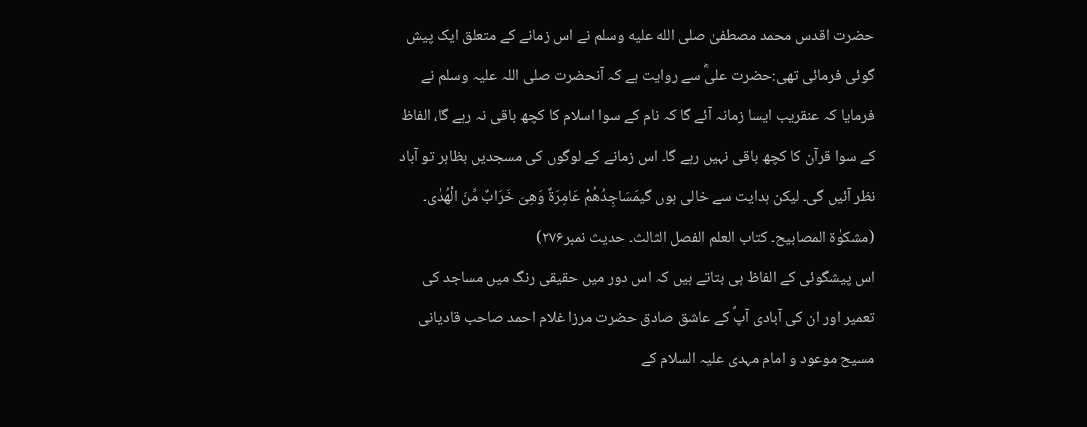حضرت اقدس محمد مصطفیٰ صلى الله عليه وسلم نے اس زمانے کے متعلق ایک پیش گوئی فرمائی تھی:حضرت علیؓ سے روایت ہے کہ آنحضرت صلی اللہ علیہ وسلم نے فرمایا کہ عنقریب ایسا زمانہ آئے گا کہ نام کے سوا اسلام کا کچھ باقی نہ رہے گا، الفاظ کے سوا قرآن کا کچھ باقی نہیں رہے گا۔ اس زمانے کے لوگوں کی مسجدیں بظاہر تو آباد نظر آئیں گی۔ لیکن ہدایت سے خالی ہوں گیمَسَاجِدُھُمْ عَامِرَۃٌ وَھِیَ خَرَابٌ مِّنَ الْھُدٰی۔ (مشکوٰۃ المصابیح۔ کتاب العلم الفصل الثالث۔ حدیث نمبر۲۷۶)
اس پیشگوئی کے الفاظ ہی بتاتے ہیں کہ اس دور میں حقیقی رنگ میں مساجد کی تعمیر اور ان کی آبادی آپؐ کے عاشق صادق حضرت مرزا غلام احمد صاحب قادیانی مسیح موعود و امام مہدی علیہ السلام کے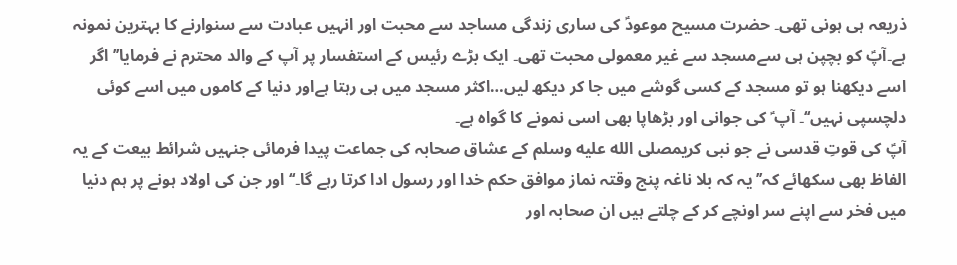ذریعہ ہی ہونی تھی۔ حضرت مسیح موعودؑ کی ساری زندگی مساجد سے محبت اور انہیں عبادت سے سنوارنے کا بہترین نمونہ ہے۔آپؑ کو بچپن ہی سےمسجد سے غیر معمولی محبت تھی۔ ایک بڑے رئیس کے استفسار پر آپ کے والد محترم نے فرمایا’’اگر اسے دیکھنا ہو تو مسجد کے کسی گوشے میں جا کر دیکھ لیں…اکثر مسجد میں ہی رہتا ہےاور دنیا کے کاموں میں اسے کوئی دلچسپی نہیں‘‘۔ آپ ؑ کی جوانی اور بڑھاپا بھی اسی نمونے کا گواہ ہے۔
آپؑ کی قوتِ قدسی نے جو نبی کریمصلى الله عليه وسلم کے عشاق صحابہ کی جماعت پیدا فرمائی جنہیں شرائط بیعت کے یہ الفاظ بھی سکھائے کہ’’یہ کہ بلا ناغہ پنج وقتہ نماز موافق حکم خدا اور رسول ادا کرتا رہے گا۔‘‘ اور جن کی اولاد ہونے پر ہم دنیا میں فخر سے اپنے سر اونچے کر کے چلتے ہیں ان صحابہ اور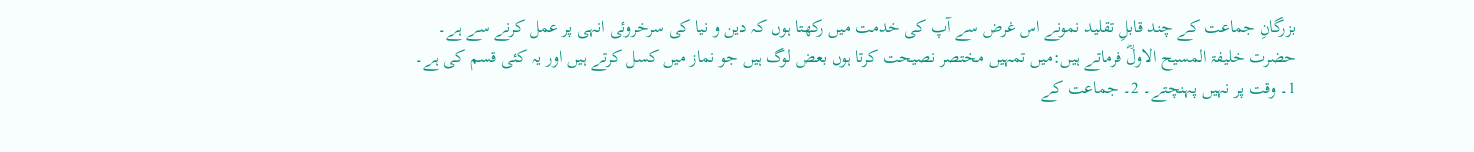بزرگانِ جماعت کے چند قابلِ تقلید نمونے اس غرض سے آپ کی خدمت میں رکھتا ہوں کہ دین و نیا کی سرخروئی انہی پر عمل کرنے سے ہے۔
حضرت خلیفۃ المسیح الاولؓ فرماتے ہیں:میں تمہیں مختصر نصیحت کرتا ہوں بعض لوگ ہیں جو نماز میں کسل کرتے ہیں اور یہ کئی قسم کی ہے۔
1۔ وقت پر نہیں پہنچتے۔ 2۔ جماعت کے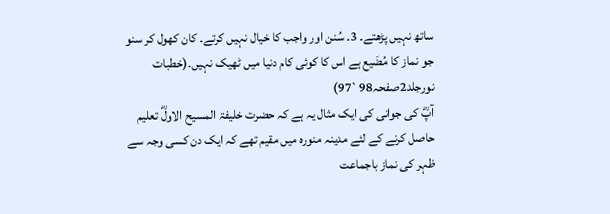ساتھ نہیں پڑھتے۔ 3۔ سُنن اور واجب کا خیال نہیں کرتے۔ کان کھول کر سنو جو نماز کا مُضَیع ہے اس کا کوئی کام دنیا میں ٹھیک نہیں۔(خطبات نورجلد2صفحہ98`97)
آپؓ کی جوانی کی ایک مثال یہ ہے کہ حضرت خلیفۃ المسیح الاولؓ تعلیم حاصل کرنے کے لئے مدینہ منورہ میں مقیم تھے کہ ایک دن کسی وجہ سے ظہر کی نماز باجماعت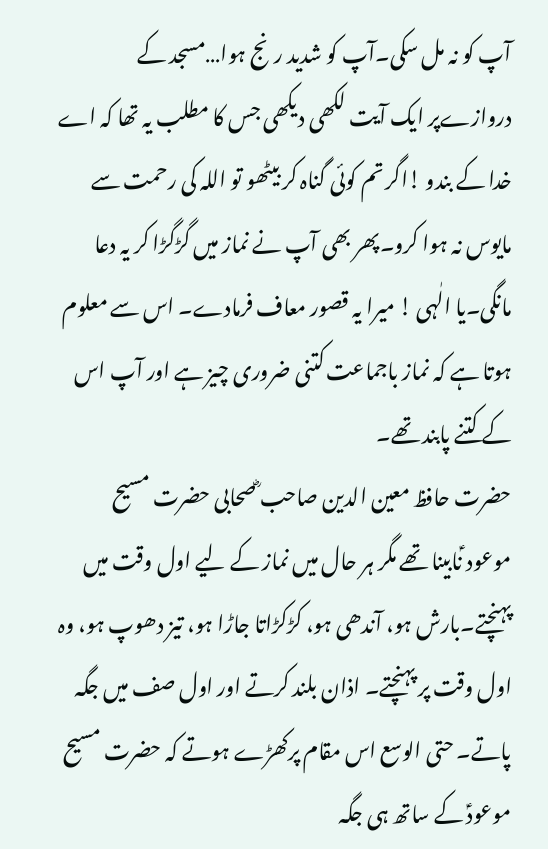آپ کو نہ مل سکی۔آپ کو شدید رنج ہوا…مسجد کے دروازےپر ایک آیت لکھی دیکھی جس کا مطلب یہ تھا کہ اے خدا کے بندو !اگر تم کوئی گناہ کر بیٹھو تو اللہ کی رحمت سے مایوس نہ ہوا کرو۔پھر بھی آپ نے نماز میں گڑگڑا کر یہ دعا مانگی۔یا الٰہی ! میرا یہ قصور معاف فرمادے۔ اس سے معلوم ہوتا ہے کہ نماز باجماعت کتنی ضروری چیز ہے اور آپ اس کے کتنے پابند تھے۔
حضرت حافظ معین الدین صاحب ؓصحابی حضرت مسیح موعود ؑنابینا تھے مگر ہر حال میں نماز کے لیے اول وقت میں پہنچتے۔بارش ہو، آندھی ہو، کڑکڑاتا جاڑا ہو، تیز دھوپ ہو، وہ اول وقت پر پہنچتے۔ اذان بلند کرتے اور اول صف میں جگہ پاتے۔ حتی الوسع اس مقام پرکھڑے ہوتے کہ حضرت مسیح موعودؑ کے ساتھ ہی جگہ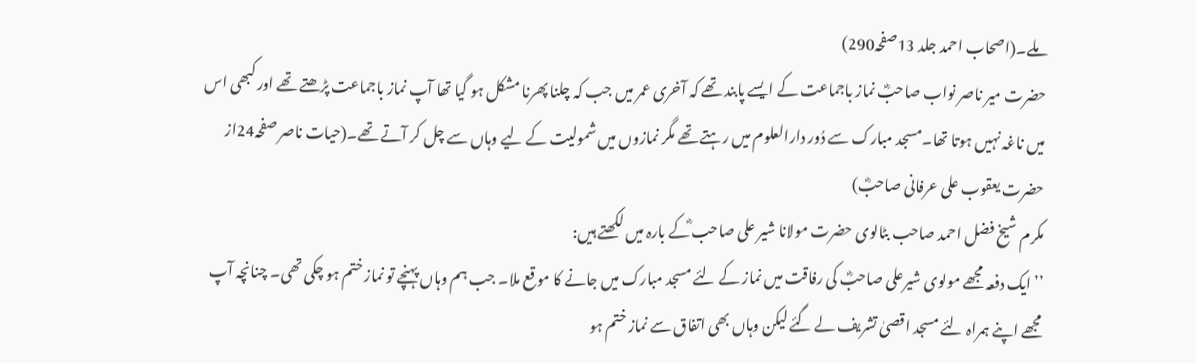ملے۔(اصحاب احمد جلد 13صفحہ290)
حضرت میر ناصر نواب صاحبؓ نماز باجماعت کے ایسے پابند تھے کہ آخری عمر میں جب کہ چلنا پھرنا مشکل ہو گیا تھا آپ نماز باجماعت پڑھتے تھے اور کبھی اس میں ناغہ نہیں ہوتا تھا۔مسجد مبارک سے دُور دارالعلوم میں رہتے تھے مگر نمازوں میں شمولیت کے لیے وہاں سے چل کر آتے تھے۔(حیات ناصر صفحہ24از حضرت یعقوب علی عرفانی صاحبؓ)
مکرم شیخ فضل احمد صاحب بٹالوی حضرت مولانا شیر علی صاحب ؓکے بارہ میں لکھتے ہیں:
’’ایک دفعہ مجھے مولوی شیرعلی صاحبؓ کی رفاقت میں نماز کے لئے مسجد مبارک میں جانے کا موقع ملا۔ جب ہم وہاں پہنچے تو نماز ختم ہو چکی تھی۔ چنانچہ آپ مجھے اپنے ہمراہ لئے مسجد اقصیٰ تشریف لے گئے لیکن وہاں بھی اتفاق سے نماز ختم ہو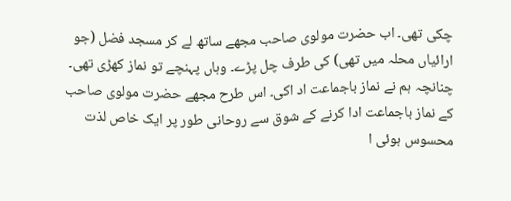چکی تھی۔ اب حضرت مولوی صاحب مجھے ساتھ لے کر مسجد فضل (جو ارائیاں محلہ میں تھی) کی طرف چل پڑے۔ وہاں پہنچے تو نماز کھڑی تھی۔ چنانچہ ہم نے نماز باجماعت اد اکی۔ اس طرح مجھے حضرت مولوی صاحب کے نماز باجماعت ادا کرنے کے شوق سے روحانی طور پر ایک خاص لذت محسوس ہوئی ا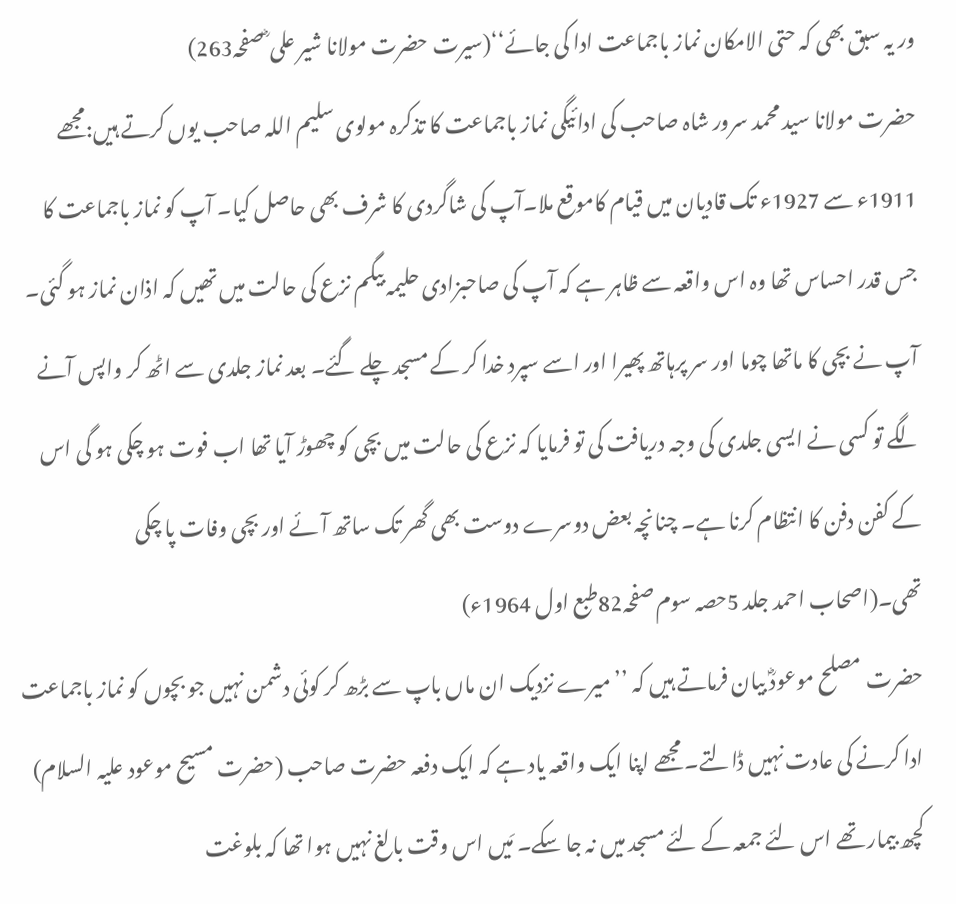ور یہ سبق بھی کہ حتی الامکان نماز باجماعت ادا کی جائے‘‘(سیرت حضرت مولانا شیر علی ؓ صفحہ263)
حضرت مولانا سید محمد سرور شاہ صاحب کی ادائیگی نماز باجماعت کا تذکرہ مولوی سلیم اللہ صاحب یوں کرتے ہیں:مجھے 1911ء سے 1927ء تک قادیان میں قیام کاموقع ملا۔آپ کی شاگردی کا شرف بھی حاصل کیا۔ آپ کو نماز باجماعت کا جس قدر احساس تھا وہ اس واقعہ سے ظاہر ہے کہ آپ کی صاحبزادی حلیمہ بیگم نزع کی حالت میں تھیں کہ اذان نماز ہو گئی۔ آپ نے بچی کا ماتھا چوما اور سر پرہاتھ پھیرا اور اسے سپرد خدا کر کے مسجد چلے گئے۔ بعد نماز جلدی سے اٹھ کر واپس آنے لگے تو کسی نے ایسی جلدی کی وجہ دریافت کی تو فرمایا کہ نزع کی حالت میں بچی کو چھوڑ آیا تھا اب فوت ہو چکی ہو گی اس کے کفن دفن کا انتظام کرنا ہے۔ چنانچہ بعض دوسرے دوست بھی گھر تک ساتھ آئے اور بچی وفات پا چکی تھی۔(اصحاب احمد جلد 5حصہ سوم صفحہ82طبع اول 1964ء)
حضرت مصلح موعودؓ بیان فرماتے ہیں کہ ’’میرے نزدیک ان ماں باپ سے بڑھ کر کوئی دشمن نہیں جو بچوں کو نماز باجماعت ادا کرنے کی عادت نہیں ڈالتے۔ مجھے اپنا ایک واقعہ یاد ہے کہ ایک دفعہ حضرت صاحب (حضرت مسیح موعود علیہ السلام) کچھ بیمار تھے اس لئے جمعہ کے لئے مسجد میں نہ جا سکے۔ مَیں اس وقت بالغ نہیں ہوا تھا کہ بلوغت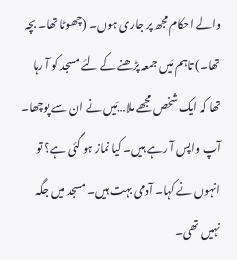والے احکام مجھ پر جاری ہوں۔ (چھوٹا تھا۔ بچہ تھا۔) تاہم مَیں جمعہ پڑھنے کے لئے مسجد کو آ رہا تھا کہ ایک شخص مجھے ملا…مَیں نے ان سے پوچھا۔ آپ واپس آ رہے ہیں۔ کیا نماز ہو گئی ہے؟ تو انہوں نے کہا۔ آدمی بہت ہیں۔ مسجد میں جگہ نہیں تھی۔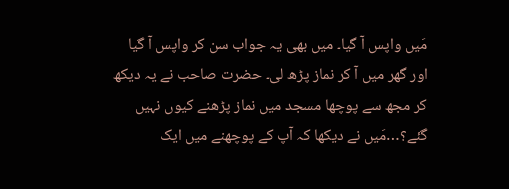مَیں واپس آ گیا۔ میں بھی یہ جواب سن کر واپس آ گیا اور گھر میں آ کر نماز پڑھ لی۔ حضرت صاحب نے یہ دیکھ کر مجھ سے پوچھا مسجد میں نماز پڑھنے کیوں نہیں گئے؟…مَیں نے دیکھا کہ آپ کے پوچھنے میں ایک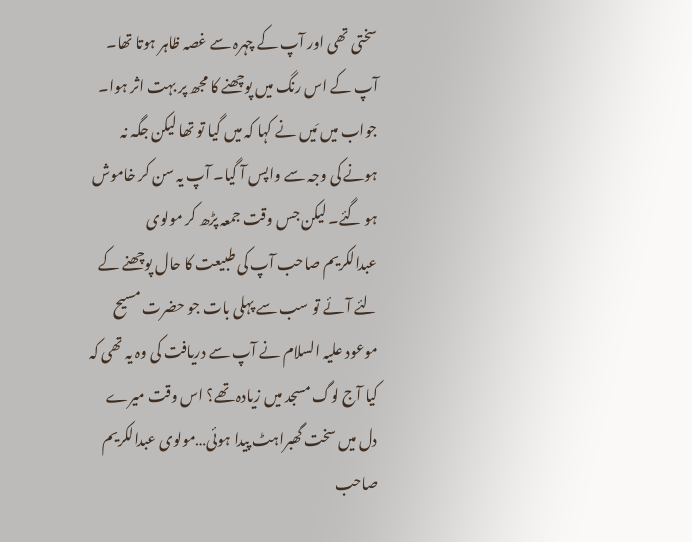سختی تھی اور آپ کے چہرہ سے غصہ ظاہر ہوتا تھا۔ آپ کے اس رنگ میں پوچھنے کا مجھ پر بہت اثر ہوا۔ جواب میں مَیں نے کہا کہ میں گیا تو تھا لیکن جگہ نہ ہونے کی وجہ سے واپس آ گیا۔ آپ یہ سن کر خاموش ہو گئے۔ لیکن جس وقت جمعہ پڑھ کر مولوی عبدالکریم صاحب آپ کی طبیعت کا حال پوچھنے کے لئے آئے تو سب سے پہلی بات جو حضرت مسیح موعود علیہ السلام نے آپ سے دریافت کی وہ یہ تھی کہ کیا آج لوگ مسجد میں زیادہ تھے؟ اس وقت میرے دل میں سخت گھبراہٹ پیدا ہوئی…مولوی عبدالکریم صاحب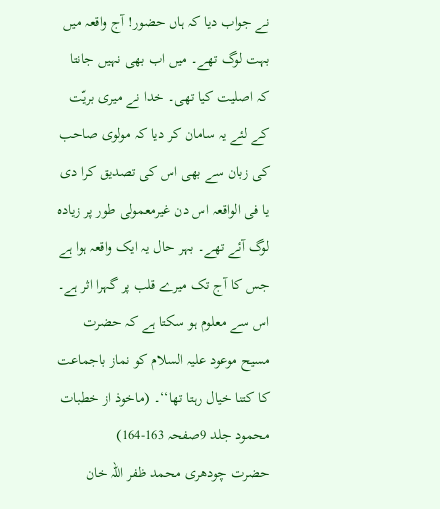نے جواب دیا کہ ہاں حضور! آج واقعہ میں بہت لوگ تھے۔ میں اب بھی نہیں جانتا کہ اصلیت کیا تھی۔ خدا نے میری بریّت کے لئے یہ سامان کر دیا کہ مولوی صاحب کی زبان سے بھی اس کی تصدیق کرا دی یا فی الواقعہ اس دن غیرمعمولی طور پر زیادہ لوگ آئے تھے۔ بہر حال یہ ایک واقعہ ہوا ہے جس کا آج تک میرے قلب پر گہرا اثر ہے۔ اس سے معلوم ہو سکتا ہے کہ حضرت مسیح موعود علیہ السلام کو نماز باجماعت کا کتنا خیال رہتا تھا‘‘۔ (ماخوذ از خطبات محمود جلد 9صفحہ 163-164)
حضرت چودھری محمد ظفر اللہ خان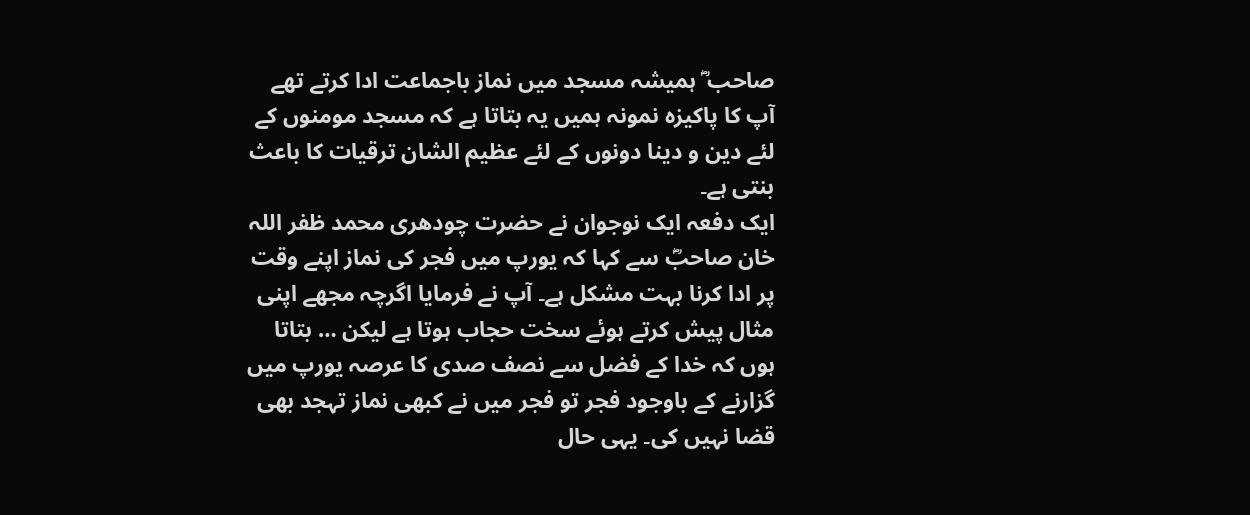صاحب ؓ ہمیشہ مسجد میں نماز باجماعت ادا کرتے تھے آپ کا پاکیزہ نمونہ ہمیں یہ بتاتا ہے کہ مسجد مومنوں کے لئے دین و دینا دونوں کے لئے عظیم الشان ترقیات کا باعث بنتی ہے۔
ایک دفعہ ایک نوجوان نے حضرت چودھری محمد ظفر اللہ خان صاحبؓ سے کہا کہ یورپ میں فجر کی نماز اپنے وقت پر ادا کرنا بہت مشکل ہے۔ آپ نے فرمایا اگرچہ مجھے اپنی مثال پیش کرتے ہوئے سخت حجاب ہوتا ہے لیکن … بتاتا ہوں کہ خدا کے فضل سے نصف صدی کا عرصہ یورپ میں گزارنے کے باوجود فجر تو فجر میں نے کبھی نماز تہجد بھی قضا نہیں کی۔ یہی حال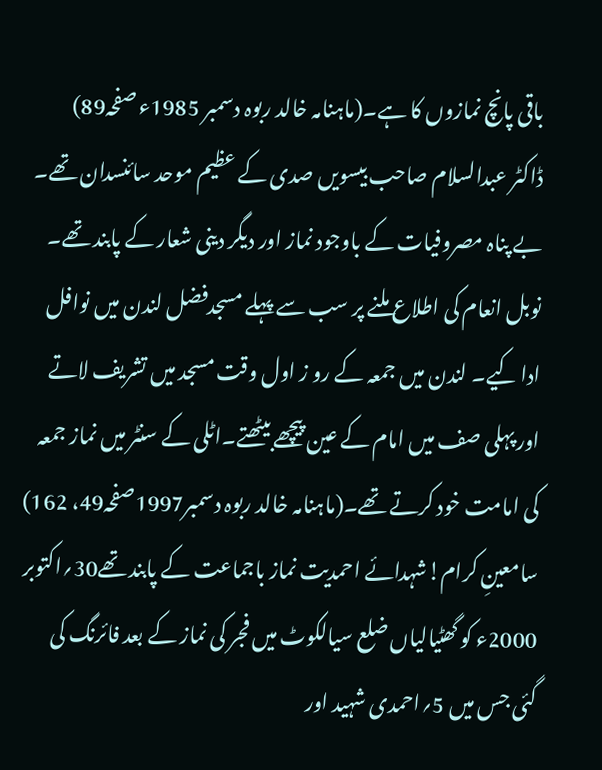باقی پانچ نمازوں کا ہے۔(ماہنامہ خالد ربوہ دسمبر 1985ء صفحہ89)
ڈاکٹر عبدالسلام صاحب بیسویں صدی کے عظیم موحد سائنسدان تھے۔ بے پناہ مصروفیات کے باوجود نماز اور دیگر دینی شعار کے پابند تھے۔ نوبل انعام کی اطلاع ملنے پر سب سے پہلے مسجدفضل لندن میں نوافل ادا کیے۔ لندن میں جمعہ کے رو ز اول وقت مسجد میں تشریف لاتے اور پہلی صف میں امام کے عین پیچھے بیٹھتے۔اٹلی کے سنٹر میں نماز جمعہ کی امامت خود کرتے تھے۔(ماہنامہ خالد ربوہ دسمبر1997صفحہ49، 162)
سامعینِ کرام!شہدائے احمدیت نماز باجماعت کے پابند تھے30؍اکتوبر 2000ء کو گھٹیالیاں ضلع سیالکوٹ میں فجر کی نماز کے بعد فائرنگ کی گئی جس میں 5؍احمدی شہید اور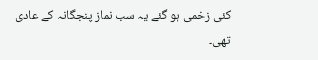کئی زخمی ہو گئے یہ سب نماز پنجگانہ کے عادی تھی۔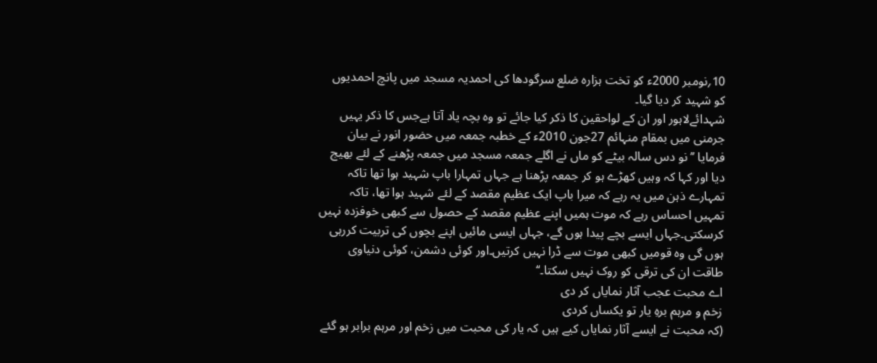10؍نومبر 2000ء کو تخت ہزارہ ضلع سرگودھا کی احمدیہ مسجد میں پانچ احمدیوں کو شہید کر دیا گیا۔
شہدائےلاہور اور ان کے لواحقین کا ذکر کیا جائے تو وہ بچہ یاد آتا ہےجس کا ذکر یہیں جرمنی میں بمقام منہائم 27جون 2010ء کے خطبہ جمعہ میں حضور انور نے بیان فرمایا ’’نو دس سالہ بیٹے کو ماں نے اگلے جمعہ مسجد میں جمعہ پڑھنے کے لئے بھیج دیا اور کہا کہ وہیں کھڑے ہو کر جمعہ پڑھنا ہے جہاں تمہارا باپ شہید ہوا تھا تاکہ تمہارے ذہن میں یہ رہے کہ میرا باپ ایک عظیم مقصد کے لئے شہید ہوا تھا، تاکہ تمہیں احساس رہے کہ موت ہمیں اپنے عظیم مقصد کے حصول سے کبھی خوفزدہ نہیں کرسکتی۔جہاں ایسے بچے پیدا ہوں گے، جہاں ایسی مائیں اپنے بچوں کی تربیت کررہی ہوں گی وہ قومیں کبھی موت سے ڈرا نہیں کرتیں۔اور کوئی دشمن، کوئی دنیاوی طاقت ان کی ترقی کو روک نہیں سکتا۔‘‘
اے محبت عجب آثار نمایاں کر دی
زخم و مرہم برہِ یار تو یکساں کردی
(کہ محبت نے ایسے آثار نمایاں کیے ہیں کہ یار کی محبت میں زخم اور مرہم برابر ہو گئے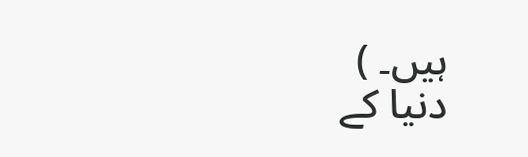ہیں۔ )
دنیا کے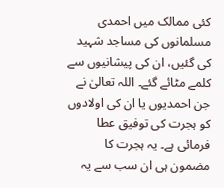کئی ممالک میں احمدی مسلمانوں کی مساجد شہید کی گئیں، ان کی پیشانیوں سے کلمے مٹائے گئے۔ اللہ تعالیٰ نے جن احمدیوں یا ان کی اولادوں کو ہجرت کی توفیق عطا فرمائی ہے۔ یہ ہجرت کا مضمون ہی ان سب سے یہ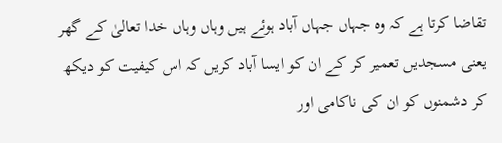تقاضا کرتا ہے کہ وہ جہاں جہاں آباد ہوئے ہیں وہاں وہاں خدا تعالیٰ کے گھر یعنی مسجدیں تعمیر کر کے ان کو ایسا آباد کریں کہ اس کیفیت کو دیکھ کر دشمنوں کو ان کی ناکامی اور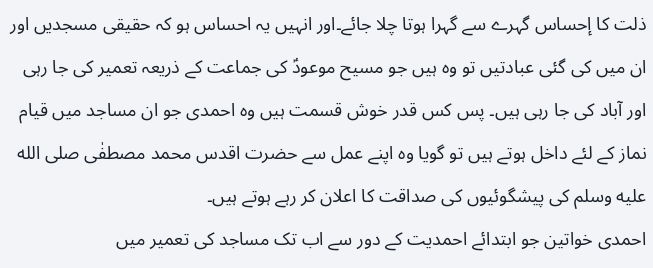ذلت کا إحساس گہرے سے گہرا ہوتا چلا جائے۔اور انہیں یہ احساس ہو کہ حقیقی مسجدیں اور ان میں کی گئی عبادتیں تو وہ ہیں جو مسیح موعودؑ کی جماعت کے ذریعہ تعمیر کی جا رہی اور آباد کی جا رہی ہیں۔ پس کس قدر خوش قسمت ہیں وہ احمدی جو ان مساجد میں قیام نماز کے لئے داخل ہوتے ہیں تو گویا وہ اپنے عمل سے حضرت اقدس محمد مصطفٰی صلى الله عليه وسلم کی پیشگوئیوں کی صداقت کا اعلان کر رہے ہوتے ہیں۔
احمدی خواتین جو ابتدائے احمدیت کے دور سے اب تک مساجد کی تعمیر میں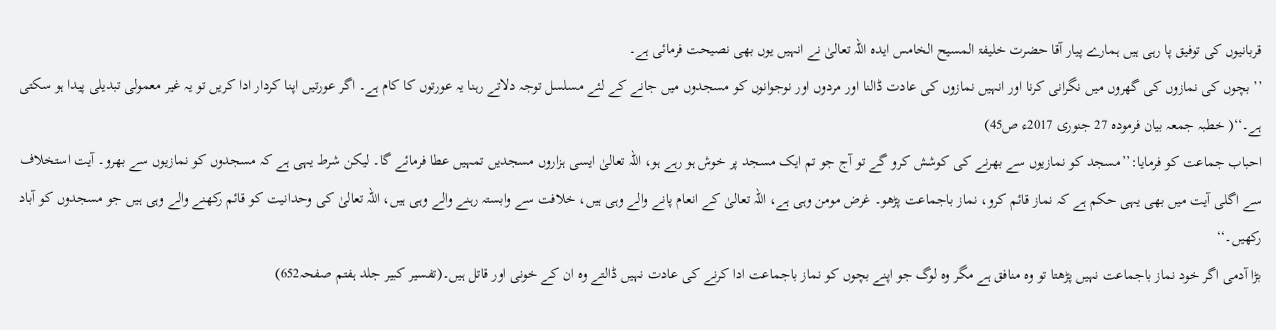قربانیوں کی توفیق پا رہی ہیں ہمارے پیار آقا حضرت خلیفۃ المسیح الخامس ایدہ اللہ تعالیٰ نے انہیں یوں بھی نصیحت فرمائی ہے۔
’’ بچوں کی نمازوں کی گھروں میں نگرانی کرنا اور انہیں نمازوں کی عادت ڈالنا اور مردوں اور نوجوانوں کو مسجدوں میں جانے کے لئے مسلسل توجہ دلاتے رہنا یہ عورتوں کا کام ہے۔ اگر عورتیں اپنا کردار ادا کریں تو یہ غیر معمولی تبدیلی پیدا ہو سکتی ہے۔‘‘( خطبہ جمعہ بیان فرمودہ 27 جنوری 2017ء ص45)
احباب جماعت کو فرمایا:’’مسجد کو نمازیوں سے بھرنے کی کوشش کرو گے تو آج جو تم ایک مسجد پر خوش ہو رہے ہو، اللہ تعالیٰ ایسی ہزاروں مسجدیں تمہیں عطا فرمائے گا۔ لیکن شرط یہی ہے کہ مسجدوں کو نمازیوں سے بھرو۔ آیت استخلاف سے اگلی آیت میں بھی یہی حکم ہے کہ نماز قائم کرو، نماز باجماعت پڑھو۔ غرض مومن وہی ہے، اللہ تعالیٰ کے انعام پانے والے وہی ہیں، خلافت سے وابستہ رہنے والے وہی ہیں، اللہ تعالیٰ کی وحدانیت کو قائم رکھنے والے وہی ہیں جو مسجدوں کو آباد رکھیں۔‘‘
بڑا آدمی اگر خود نماز باجماعت نہیں پڑھتا تو وہ منافق ہے مگر وہ لوگ جو اپنے بچوں کو نماز باجماعت ادا کرنے کی عادت نہیں ڈالتے وہ ان کے خونی اور قاتل ہیں۔(تفسیر کبیر جلد ہفتم صفحہ652)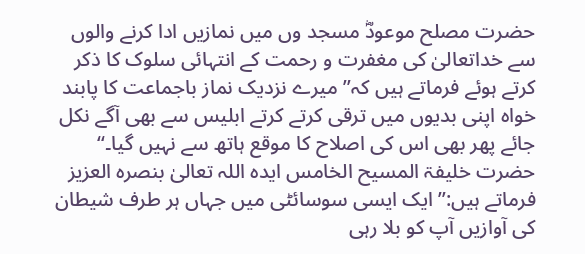حضرت مصلح موعودؓ مسجد وں میں نمازیں ادا کرنے والوں سے خداتعالیٰ کی مغفرت و رحمت کے انتہائی سلوک کا ذکر کرتے ہوئے فرماتے ہیں کہ’’میرے نزدیک نماز باجماعت کا پابند خواہ اپنی بدیوں میں ترقی کرتے کرتے ابلیس سے بھی آگے نکل جائے پھر بھی اس کی اصلاح کا موقع ہاتھ سے نہیں گیا۔‘‘
حضرت خلیفۃ المسیح الخامس ایدہ اللہ تعالیٰ بنصرہ العزیز فرماتے ہیں:’’ایک ایسی سوسائٹی میں جہاں ہر طرف شیطان کی آوازیں آپ کو بلا رہی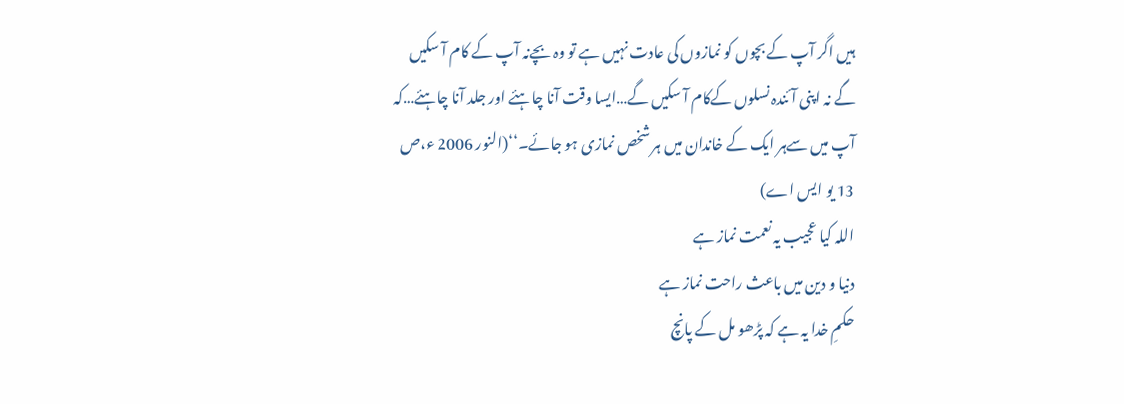ہیں اگر آپ کے بچوں کو نمازوں کی عادت نہیں ہے تو وہ بچےنہ آپ کے کام آ سکیں گے نہ اپنی آئندہ نسلوں کےکام آ سکیں گے…ایسا وقت آنا چاہئے اور جلد آنا چاہئے…کہ آپ میں سےہر ایک کے خاندان میں ہر شخص نمازی ہو جائے۔‘‘(النور 2006 ء،ص 13 یو ایس اے)
اللہ کیا عجیب یہ نعمت نماز ہے
دنیا و دین میں باعث راحت نماز ہے
حکمِ خدا یہ ہے کہ پڑھو مل کے پانچ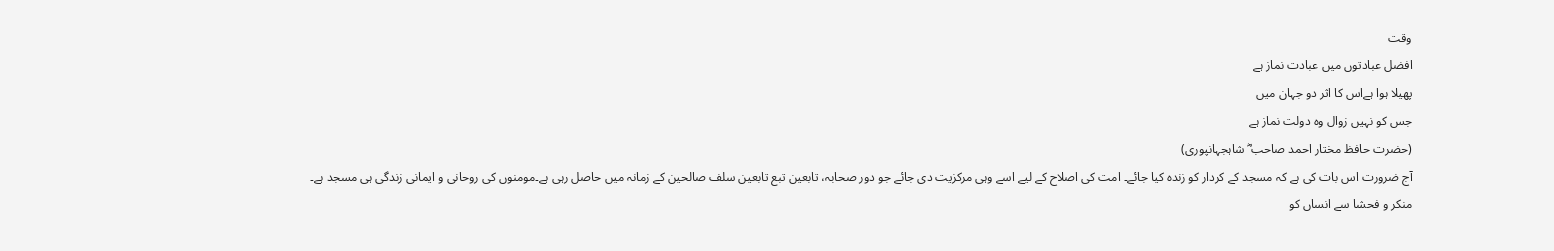وقت
افضل عبادتوں میں عبادت نماز ہے
پھیلا ہوا ہےاس کا اثر دو جہان میں
جس کو نہیں زوال وہ دولت نماز ہے
(حضرت حافظ مختار احمد صاحب ؓ شاہجہانپوری)
آج ضرورت اس بات کی ہے کہ مسجد کے کردار کو زندہ کیا جائے۔ امت کی اصلاح کے لیے اسے وہی مرکزیت دی جائے جو دور صحابہ، تابعین تبع تابعین سلف صالحین کے زمانہ میں حاصل رہی ہے۔مومنوں کی روحانی و ایمانی زندگی ہی مسجد ہے۔
منکر و فحشا سے انساں کو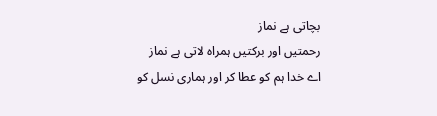بچاتی ہے نماز
رحمتیں اور برکتیں ہمراہ لاتی ہے نماز
اے خدا ہم کو عطا کر اور ہماری نسل کو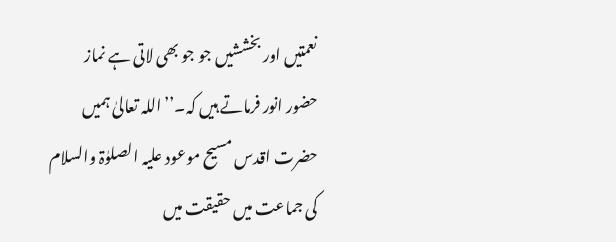نعمتیں اور بخششیں جو جو بھی لاتی ہے نماز
حضور انور فرماتے ہیں کہ۔’’اللہ تعالیٰ ہمیں حضرت اقدس مسیح موعود علیہ الصلوٰۃ والسلام کی جماعت میں حقیقت میں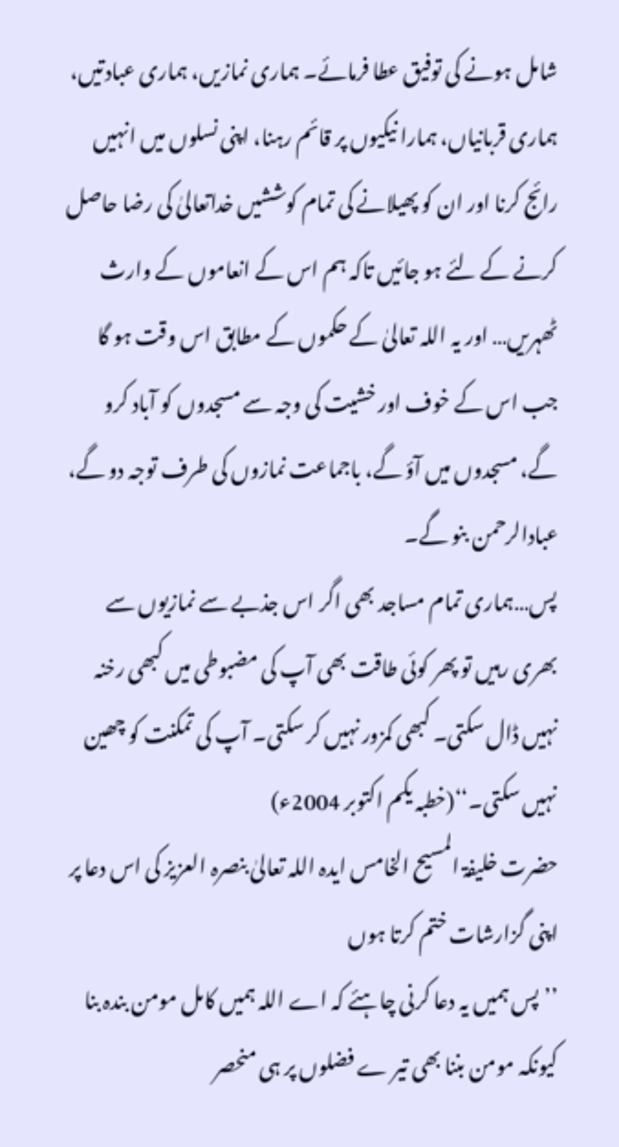شامل ہونے کی توفیق عطا فرمائے۔ ہماری نمازیں، ہماری عبادتیں، ہماری قربانیاں، ہمارا نیکیوں پر قائم رہنا، اپنی نسلوں میں انہیں رائج کرنا اور ان کو پھیلانے کی تمام کوششیں خداتعالیٰ کی رضا حاصل کرنے کے لئے ہو جائیں تاکہ ہم اس کے انعاموں کے وارث ٹھہریں… اور یہ اللہ تعالیٰ کے حکموں کے مطابق اس وقت ہو گا جب اس کے خوف اور خشیت کی وجہ سے مسجدوں کو آباد کرو گے، مسجدوں میں آؤ گے، باجماعت نمازوں کی طرف توجہ دو گے، عبادالرحمن بنو گے۔
پس…ہماری تمام مساجد بھی اگر اس جذبے سے نمازیوں سے بھری رہیں تو پھر کوئی طاقت بھی آپ کی مضبوطی میں کبھی رخنہ نہیں ڈال سکتی۔ کبھی کمزور نہیں کر سکتی۔ آپ کی تمکنت کو چھین نہیں سکتی۔‘‘(خطبہ یکم اکتوبر 2004ء)
حضرت خلیفۃ المسیح الخامس ایدہ اللہ تعالیٰ بنصرہ العزیز کی اس دعا پر اپنی گزارشات ختم کرتا ہوں
’’پس ہمیں یہ دعا کرنی چاہئے کہ اے اللہ ہمیں کامل مومن بندہ بنا کیونکہ مومن بننا بھی تیر ے فضلوں پر ہی منحصر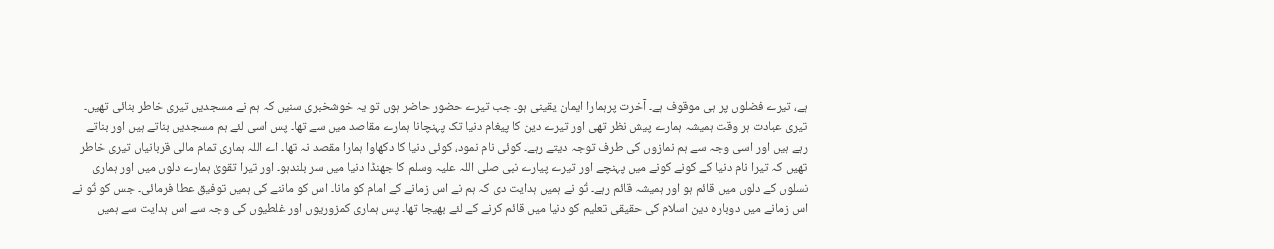ہے، تیرے فضلوں پر ہی موقوف ہے۔ آخرت پرہمارا ایمان یقینی ہو۔ جب تیرے حضور حاضر ہوں تو یہ خوشخبری سنیں کہ ہم نے مسجدیں تیری خاطر بنائی تھیں۔ تیری عبادت ہر وقت ہمیشہ ہمارے پیش نظر تھی اور تیرے دین کا پیغام دنیا تک پہنچانا ہمارے مقاصد میں سے تھا۔ پس اسی لئے ہم مسجدیں بناتے ہیں اور بناتے رہے ہیں اور اسی وجہ سے ہم نمازوں کی طرف توجہ دیتے رہے۔ کوئی نام نمود، کوئی دنیا کا دکھاوا ہمارا مقصد نہ تھا۔ اے اللہ ہماری تمام مالی قربانیاں تیری خاطر تھیں کہ تیرا نام دنیا کے کونے کونے میں پہنچے اور تیرے پیارے نبی صلی اللہ علیہ وسلم کا جھنڈا دنیا میں سر بلندہو۔ اور تیرا تقویٰ ہمارے دلوں میں اور ہماری نسلوں کے دلوں میں قائم ہو اور ہمیشہ قائم رہے۔ تُو نے ہمیں ہدایت دی کہ ہم نے اس زمانے کے امام کو مانا۔ اس کو ماننے کی ہمیں توفیق عطا فرمائی۔ جس کو تُو نے اس زمانے میں دوبارہ دین اسلام کی حقیقی تعلیم کو دنیا میں قائم کرنے کے لئے بھیجا تھا۔ پس ہماری کمزوریوں اور غلطیوں کی وجہ سے اس ہدایت سے ہمیں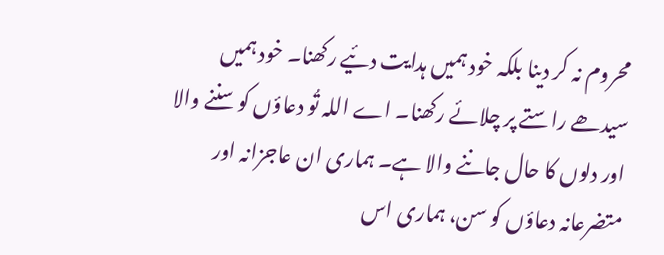محروم نہ کر دینا بلکہ خود ہمیں ہدایت دئیے رکھنا۔ خود ہمیں سیدھے راستے پر چلائے رکھنا۔ اے اللہ تُو دعاؤں کو سننے والا اور دلوں کا حال جاننے والا ہے۔ ہماری ان عاجزانہ اور متضرعانہ دعاؤں کو سن، ہماری اس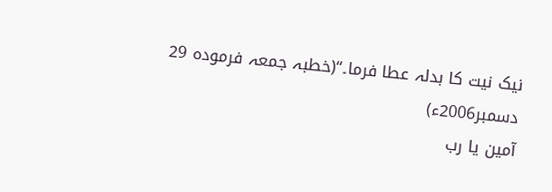نیک نیت کا بدلہ عطا فرما۔‘‘(خطبہ جمعہ فرمودہ 29 دسمبر2006ء)
آمین یا رب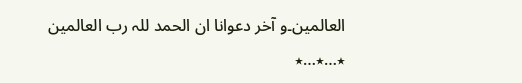العالمین۔و آخر دعوانا ان الحمد للہ رب العالمین
٭…٭…٭